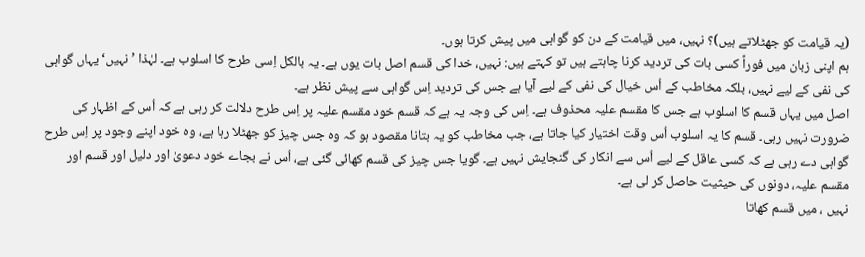(یہ قیامت کو جھٹلاتے ہیں)؟ نہیں، میں قیامت کے دن کو گواہی میں پیش کرتا ہوں۔
ہم اپنی زبان میں فوراً کسی بات کی تردید کرنا چاہتے ہیں تو کہتے ہیں: نہیں، خدا کی قسم اصل بات یوں ہے۔ یہ بالکل اِسی طرح کا اسلوب ہے۔ لہٰذا ’نہیں‘ یہاں گواہی کی نفی کے لیے نہیں، بلکہ مخاطب کے اُس خیال کی نفی کے لیے آیا ہے جس کی تردید اِس گواہی سے پیش نظر ہے۔
اصل میں یہاں قسم کا اسلوب ہے جس کا مقسم علیہ محذوف ہے۔ اِس کی وجہ یہ ہے کہ قسم خود مقسم علیہ پر اِس طرح دلالت کر رہی ہے کہ اُس کے اظہار کی ضرورت نہیں رہی۔ قسم کا یہ اسلوب اُس وقت اختیار کیا جاتا ہے، جب مخاطب کو یہ بتانا مقصود ہو کہ وہ جس چیز کو جھٹلا رہا ہے، وہ خود اپنے وجود پر اِس طرح گواہی دے رہی ہے کہ کسی عاقل کے لیے اُس سے انکار کی گنجایش نہیں ہے۔ گویا جس چیز کی قسم کھائی گئی ہے، اُس نے بجاے خود دعویٰ اور دلیل اور قسم اور مقسم علیہ، دونوں کی حیثیت حاصل کر لی ہے۔
نہیں ، میں قسم کھاتا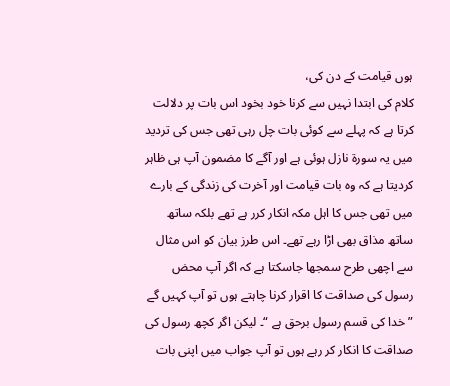ہوں قیامت کے دن کی،
کلام کی ابتدا نہیں سے کرنا خود بخود اس بات پر دلالت کرتا ہے کہ پہلے سے کوئی بات چل رہی تھی جس کی تردید میں یہ سورة نازل ہوئی ہے اور آگے کا مضمون آپ ہی ظاہر کردیتا ہے کہ وہ بات قیامت اور آخرت کی زندگی کے بارے میں تھی جس کا اہل مکہ انکار کرر ہے تھے بلکہ ساتھ ساتھ مذاق بھی اڑا رہے تھے۔ اس طرز بیان کو اس مثال سے اچھی طرح سمجھا جاسکتا ہے کہ اگر آپ محض رسول کی صداقت کا اقرار کرنا چاہتے ہوں تو آپ کہیں گے ” خدا کی قسم رسول برحق ہے “۔ لیکن اگر کچھ رسول کی صداقت کا انکار کر رہے ہوں تو آپ جواب میں اپنی بات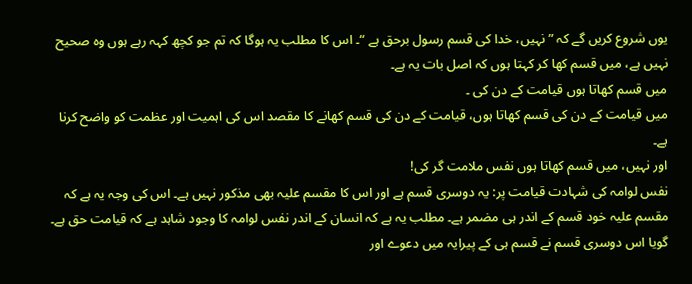یوں شروع کریں گے کہ ” نہیں، خدا کی قسم رسول برحق ہے “۔ اس کا مطلب یہ ہوگا کہ تم جو کچھ کہہ رہے ہوں وہ صحیح نہیں ہے، میں قسم کھا کر کہتا ہوں کہ اصل بات یہ ہے۔
میں قسم کھاتا ہوں قیامت کے دن کی ۔
میں قیامت کے دن کی قسم کھاتا ہوں، قیامت کے دن کی قسم کھانے کا مقصد اس کی اہمیت اور عظمت کو واضح کرنا ہے۔
اور نہیں، میں قسم کھاتا ہوں نفس ملامت گر کی!
نفس لوامہ کی شہادت قیامت پر: یہ دوسری قسم ہے اور اس کا مقسم علیہ بھی مذکور نہیں ہے۔ اس کی وجہ یہ ہے کہ مقسم علیہ خود قسم کے اندر ہی مضمر ہے۔ مطلب یہ ہے کہ انسان کے اندر نفس لوامہ کا وجود شاہد ہے کہ قیامت حق ہے۔ گویا اس دوسری قسم نے قسم ہی کے پیرایہ میں دعوے اور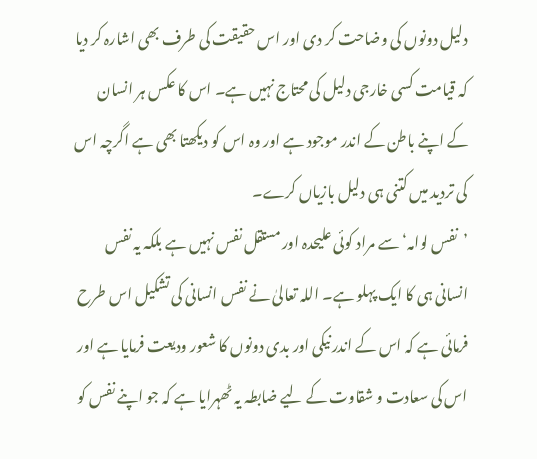دلیل دونوں کی وضاحت کر دی اور اس حقیقت کی طرف بھی اشارہ کر دیا کہ قیامت کسی خارجی دلیل کی محتاج نہیں ہے۔ اس کا عکس ہر انسان کے اپنے باطن کے اندر موجود ہے اور وہ اس کو دیکھتا بھی ہے اگرچہ اس کی تردید میں کتنی ہی دلیل بازیاں کرے۔
’نفس لوامہ‘ سے مراد کوئی علیحدہ اور مستقل نفس نہیں ہے بلکہ یہ نفس انسانی ہی کا ایک پہلو ہے۔ اللہ تعالیٰ نے نفس انسانی کی تشکیل اس طرح فرمائی ہے کہ اس کے اندر نیکی اور بدی دونوں کا شعور ودیعت فرمایا ہے اور اس کی سعادت و شقاوت کے لیے ضابطہ یہ ٹھہرایا ہے کہ جو اپنے نفس کو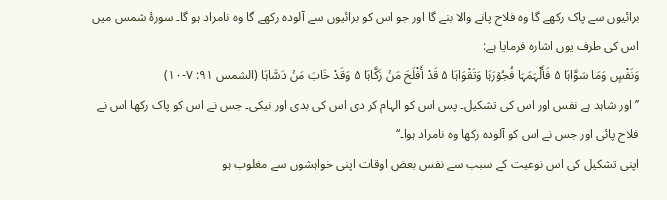برائیوں سے پاک رکھے گا وہ فلاح پانے والا بنے گا اور جو اس کو برائیوں سے آلودہ رکھے گا وہ نامراد ہو گا۔ سورۂ شمس میں اس کی طرف یوں اشارہ فرمایا ہے:
وَنَفْسٍ وَمَا سَوَّاہَا ۵ فَأَلْہَمَہَا فُجُوۡرَہَا وَتَقْوَاہَا ۵ قَدْ أَفْلَحَ مَنۡ زَکَّاہَا ۵ وَقَدْ خَابَ مَنۡ دَسَّاہَا (الشمس ۹۱: ۷-۱۰)
’’اور شاہد ہے نفس اور اس کی تشکیل۔ پس اس کو الہام کر دی اس کی بدی اور نیکی۔ جس نے اس کو پاک رکھا اس نے فلاح پائی اور جس نے اس کو آلودہ رکھا وہ نامراد ہوا۔‘‘
اپنی تشکیل کی اس نوعیت کے سبب سے نفس بعض اوقات اپنی خواہشوں سے مغلوب ہو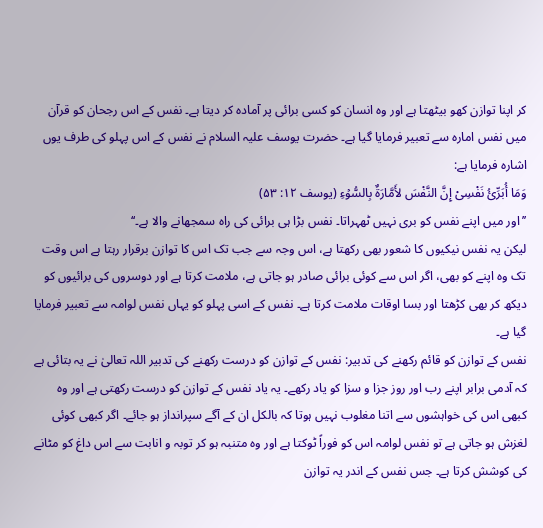کر اپنا توازن کھو بیٹھتا ہے اور وہ انسان کو کسی برائی پر آمادہ کر دیتا ہے۔ نفس کے اس رجحان کو قرآن میں نفس امارہ سے تعبیر فرمایا گیا ہے۔ حضرت یوسف علیہ السلام نے نفس کے اس پہلو کی طرف یوں اشارہ فرمایا ہے:
وَمَا أُبَرِّئُ نَفْسِیْ إِنَّ النَّفْسَ لأَمَّارَۃٌ بِالسُّوۡءِ (یوسف ۱۲: ۵۳)
’’اور میں اپنے نفس کو بری نہیں ٹھہراتا۔ نفس بڑا ہی برائی کی راہ سمجھانے والا ہے۔‘‘
لیکن یہ نفس نیکیوں کا شعور بھی رکھتا ہے، اس وجہ سے جب تک اس کا توازن برقرار رہتا ہے اس وقت تک وہ اپنے کو بھی، اگر اس سے کوئی برائی صادر ہو جاتی ہے، ملامت کرتا ہے اور دوسروں کی برائیوں کو دیکھ کر بھی کڑھتا اور بسا اوقات ملامت کرتا ہے۔ نفس کے اسی پہلو کو یہاں نفس لوامہ سے تعبیر فرمایا گیا ہے۔
نفس کے توازن کو قائم رکھنے کی تدبیر: نفس کے توازن کو درست رکھنے کی تدبیر اللہ تعالیٰ نے یہ بتائی ہے کہ آدمی برابر اپنے رب اور روز جزا و سزا کو یاد رکھے۔ یہ یاد نفس کے توازن کو درست رکھتی ہے اور وہ کبھی اس کی خواہشوں سے اتنا مغلوب نہیں ہوتا کہ بالکل ان کے آگے سپرانداز ہو جائے۔ اگر کبھی کوئی لغزش ہو جاتی ہے تو نفس لوامہ اس کو فوراً ٹوکتا ہے اور وہ متنبہ ہو کر توبہ و انابت سے اس داغ کو مٹانے کی کوشش کرتا ہے۔ جس نفس کے اندر یہ توازن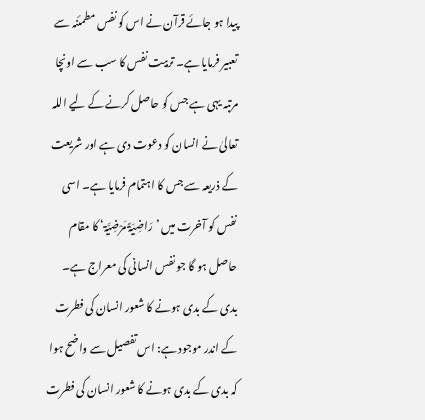پیدا ہو جائے قرآن نے اس کو نفس مطمئنہ سے تعبیر فرمایا ہے۔ تربیت نفس کا سب سے اونچا مرتبہ یہی ہے جس کو حاصل کرنے کے لیے اللہ تعالیٰ نے انسان کو دعوت دی ہے اور شریعت کے ذریعہ سے جس کا اہتمام فرمایا ہے۔ اسی نفس کو آخرت میں ’رَاضِیَۃً مَرْضِیَّۃ‘ کا مقام حاصل ہو گا جو نفس انسانی کی معراج ہے۔
بدی کے بدی ہونے کا شعور انسان کی فطرت کے اندر موجود ہے: اس تفصیل سے واضح ہوا کہ بدی کے بدی ہونے کا شعور انسان کی فطرت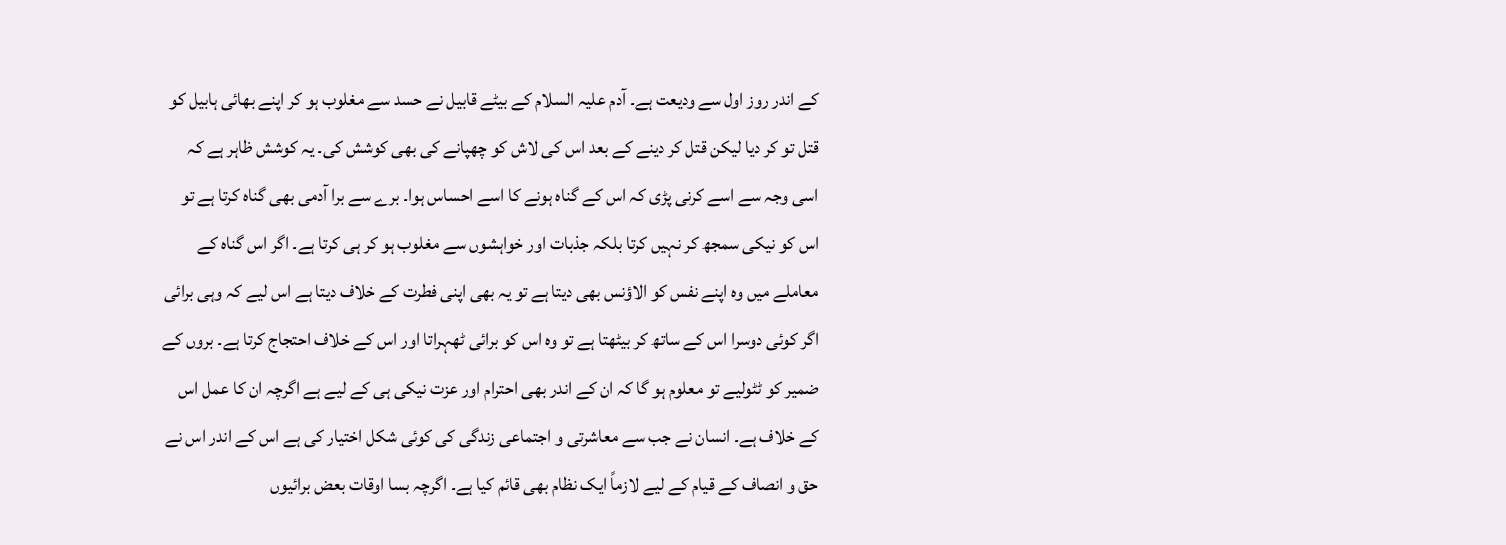کے اندر روز اول سے ودیعت ہے۔ آدم علیہ السلام کے بیٹے قابیل نے حسد سے مغلوب ہو کر اپنے بھائی ہابیل کو قتل تو کر دیا لیکن قتل کر دینے کے بعد اس کی لاش کو چھپانے کی بھی کوشش کی۔ یہ کوشش ظاہر ہے کہ اسی وجہ سے اسے کرنی پڑی کہ اس کے گناہ ہونے کا اسے احساس ہوا۔ برے سے برا آدمی بھی گناہ کرتا ہے تو اس کو نیکی سمجھ کر نہیں کرتا بلکہ جذبات اور خواہشوں سے مغلوب ہو کر ہی کرتا ہے۔ اگر اس گناہ کے معاملے میں وہ اپنے نفس کو الاؤنس بھی دیتا ہے تو یہ بھی اپنی فطرت کے خلاف دیتا ہے اس لیے کہ وہی برائی اگر کوئی دوسرا اس کے ساتھ کر بیٹھتا ہے تو وہ اس کو برائی ٹھہراتا اور اس کے خلاف احتجاج کرتا ہے۔ بروں کے ضمیر کو ٹٹولیے تو معلوم ہو گا کہ ان کے اندر بھی احترام اور عزت نیکی ہی کے لیے ہے اگرچہ ان کا عمل اس کے خلاف ہے۔ انسان نے جب سے معاشرتی و اجتماعی زندگی کی کوئی شکل اختیار کی ہے اس کے اندر اس نے حق و انصاف کے قیام کے لیے لازماً ایک نظام بھی قائم کیا ہے۔ اگرچہ بسا اوقات بعض برائیوں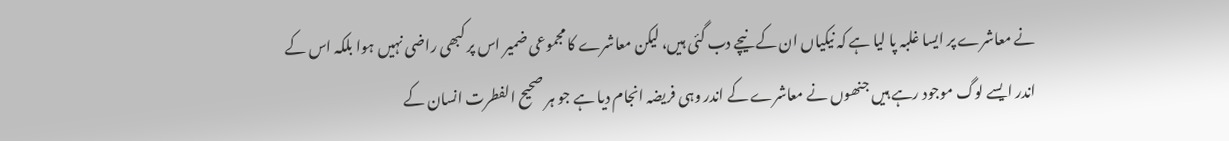نے معاشرے پر ایسا غلبہ پا لیا ہے کہ نیکیاں ان کے نیچے دب گئی ہیں، لیکن معاشرے کا مجموعی ضمیر اس پر کبھی راضی نہیں ہوا بلکہ اس کے اندر ایسے لوگ موجود رہے ہیں جنھوں نے معاشرے کے اندر وہی فریضہ انجام دیا ہے جو ہر صحیح الفطرت انسان کے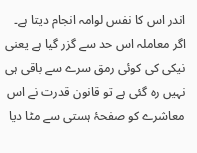اندر اس کا نفس لوامہ انجام دیتا ہے۔ اگر معاملہ اس حد سے گزر گیا ہے یعنی نیکی کی کوئی رمق سرے سے باقی ہی نہیں رہ گئی ہے تو قانون قدرت نے اس معاشرے کو صفحۂ ہستی سے مٹا دیا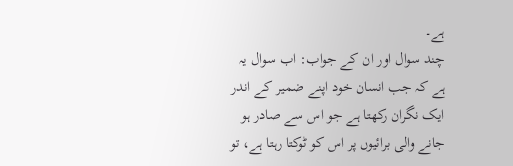ہے۔
چند سوال اور ان کے جواب: اب سوال یہ ہے کہ جب انسان خود اپنے ضمیر کے اندر ایک نگران رکھتا ہے جو اس سے صادر ہو جانے والی برائیوں پر اس کو ٹوکتا رہتا ہے، تو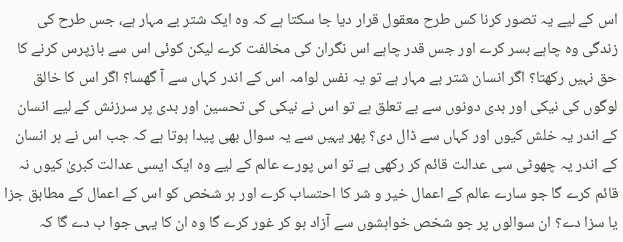اس کے لیے یہ تصور کرنا کس طرح معقول قرار دیا جا سکتا ہے کہ وہ ایک شتر بے مہار ہے، جس طرح کی زندگی وہ چاہے بسر کرے اور جس قدر چاہے اس نگران کی مخالفت کرے لیکن کوئی اس سے بازپرس کرنے کا حق نہیں رکھتا؟ اگر انسان شتر بے مہار ہے تو یہ نفس لوامہ اس کے اندر کہاں سے آ گھسا؟ اگر اس کا خالق لوگوں کی نیکی اور بدی دونوں سے بے تعلق ہے تو اس نے نیکی کی تحسین اور بدی پر سرزنش کے لیے انسان کے اندر یہ خلش کیوں اور کہاں سے ڈال دی؟ پھر یہیں سے یہ سوال بھی پیدا ہوتا ہے کہ جب اس نے ہر انسان کے اندر یہ چھوٹی سی عدالت قائم کر رکھی ہے تو اس پورے عالم کے لیے وہ ایک ایسی عدالت کبریٰ کیوں نہ قائم کرے گا جو سارے عالم کے اعمال خیر و شر کا احتساب کرے اور ہر شخص کو اس کے اعمال کے مطابق جزا یا سزا دے؟ ان سوالوں پر جو شخص خواہشوں سے آزاد ہو کر غور کرے گا وہ ان کا یہی جوا ب دے گا کہ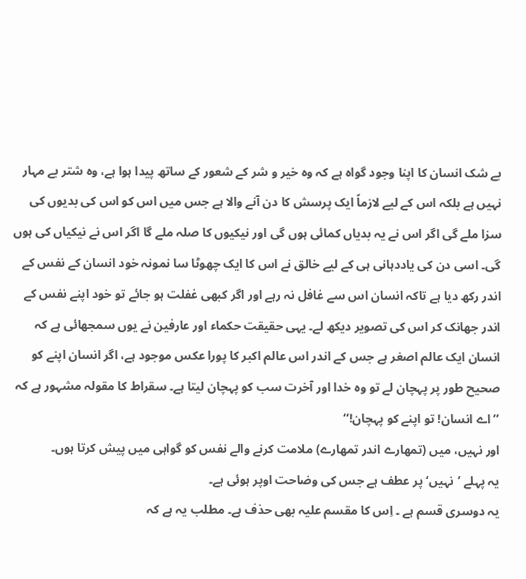بے شک انسان کا اپنا وجود گواہ ہے کہ وہ خیر و شر کے شعور کے ساتھ پیدا ہوا ہے، وہ شتر بے مہار نہیں ہے بلکہ اس کے لیے لازماً ایک پرسش کا دن آنے والا ہے جس میں اس کو اس کی بدیوں کی سزا ملے گی اگر اس نے یہ بدیاں کمائی ہوں گی اور نیکیوں کا صلہ ملے گا اگر اس نے نیکیاں کی ہوں گی۔ اسی دن کی یاددہانی ہی کے لیے خالق نے اس کا ایک چھوٹا سا نمونہ خود انسان کے نفس کے اندر رکھ دیا ہے تاکہ انسان اس سے غافل نہ رہے اور اگر کبھی غفلت ہو جائے تو خود اپنے نفس کے اندر جھانک کر اس کی تصویر دیکھ لے۔ یہی حقیقت حکماء اور عارفین نے یوں سمجھائی ہے کہ انسان ایک عالم اصغر ہے جس کے اندر اس عالم اکبر کا پورا عکس موجود ہے، اگر انسان اپنے کو صحیح طور پر پہچان لے تو وہ خدا اور آخرت سب کو پہچان لیتا ہے۔ سقراط کا مقولہ مشہور ہے کہ ’’اے انسان! تو اپنے کو پہچان!‘‘
اور نہیں، میں (تمھارے اندر تمھارے) ملامت کرنے والے نفس کو گواہی میں پیش کرتا ہوں۔
یہ پہلے ’نہیں‘ پر عطف ہے جس کی وضاحت اوپر ہوئی ہے۔
یہ دوسری قسم ہے ۔ اِس کا مقسم علیہ بھی حذف ہے۔ مطلب یہ ہے کہ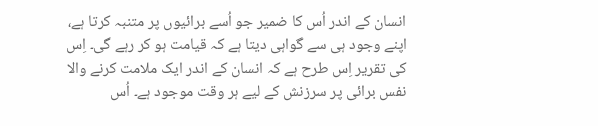انسان کے اندر اُس کا ضمیر جو اُسے برائیوں پر متنبہ کرتا ہے، اپنے وجود ہی سے گواہی دیتا ہے کہ قیامت ہو کر رہے گی۔ اِس کی تقریر اِس طرح ہے کہ انسان کے اندر ایک ملامت کرنے والا نفس برائی پر سرزنش کے لیے ہر وقت موجود ہے۔ اُس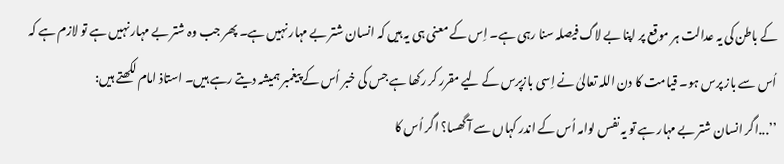کے باطن کی یہ عدالت ہر موقع پر اپنا بے لاگ فیصلہ سنا رہی ہے۔ اِس کے معنی ہی یہ ہیں کہ انسان شتر بے مہار نہیں ہے۔ پھر جب وہ شتر بے مہار نہیں ہے تو لازم ہے کہ اُس سے باز پرس ہو۔ قیامت کا دن اللہ تعالیٰ نے اِسی بازپرس کے لیے مقرر کر رکھا ہے جس کی خبر اُس کے پیغمبر ہمیشہ دیتے رہے ہیں۔ استاذ امام لکھتے ہیں:
’’...اگر انسان شتر بے مہار ہے تو یہ نفس لوامہ اُس کے اندر کہاں سے آ گھسا؟ اگر اُس کا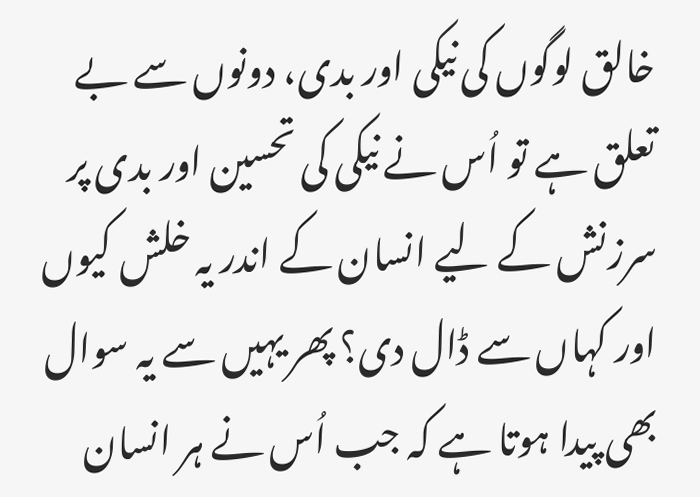خالق لوگوں کی نیکی اور بدی، دونوں سے بے تعلق ہے تو اُس نے نیکی کی تحسین اور بدی پر سرزنش کے لیے انسان کے اندر یہ خلش کیوں اور کہاں سے ڈال دی؟ پھر یہیں سے یہ سوال بھی پیدا ہوتا ہے کہ جب اُس نے ہر انسان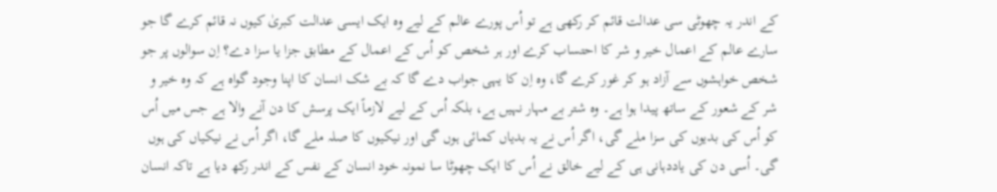کے اندر یہ چھوٹی سی عدالت قائم کر رکھی ہے تو اُس پورے عالم کے لیے وہ ایک ایسی عدالت کبریٰ کیوں نہ قائم کرے گا جو سارے عالم کے اعمال خیر و شر کا احتساب کرے اور ہر شخص کو اُس کے اعمال کے مطابق جزا یا سزا دے؟ اِن سوالوں پر جو شخص خواہشوں سے آزاد ہو کر غور کرے گا، وہ اِن کا یہی جواب دے گا کہ بے شک انسان کا اپنا وجود گواہ ہے کہ وہ خیر و شر کے شعور کے ساتھ پیدا ہوا ہے۔ وہ شتر بے مہار نہیں ہے، بلکہ اُس کے لیے لازماً ایک پرسش کا دن آنے والا ہے جس میں اُس کو اُس کی بدیوں کی سزا ملے گی، اگر اُس نے یہ بدیاں کمائی ہوں گی اور نیکیوں کا صلہ ملے گا، اگر اُس نے نیکیاں کی ہوں گی۔ اُسی دن کی یاددہانی ہی کے لیے خالق نے اُس کا ایک چھوٹا سا نمونہ خود انسان کے نفس کے اندر رکھ دیا ہے تاکہ انسان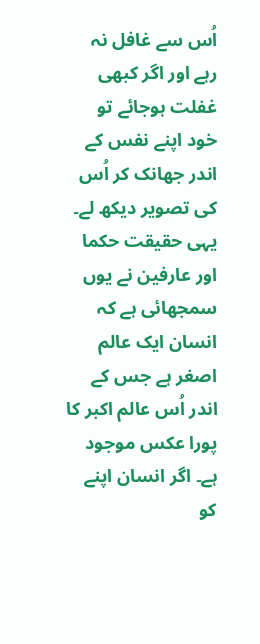اُس سے غافل نہ رہے اور اگر کبھی غفلت ہوجائے تو خود اپنے نفس کے اندر جھانک کر اُس کی تصویر دیکھ لے۔ یہی حقیقت حکما اور عارفین نے یوں سمجھائی ہے کہ انسان ایک عالم اصغر ہے جس کے اندر اُس عالم اکبر کا پورا عکس موجود ہے۔ اگر انسان اپنے کو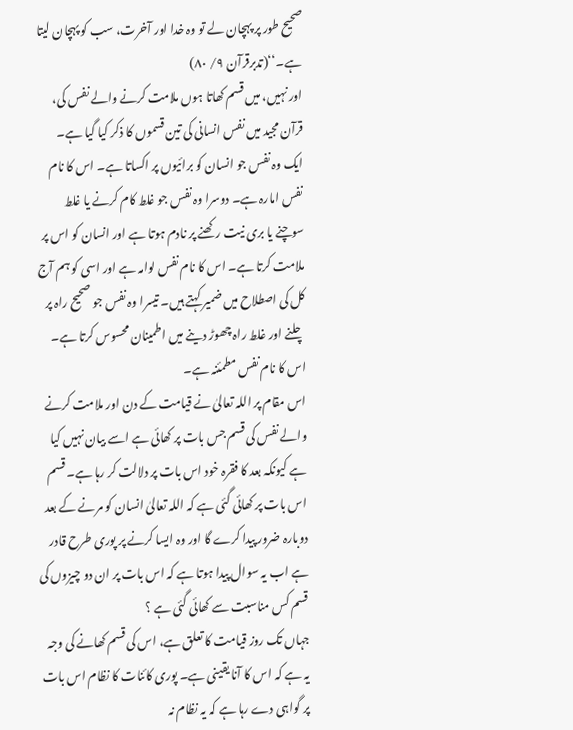صحیح طور پر پہچان لے تو وہ خدا اور آخرت، سب کو پہچان لیتا ہے۔‘‘(تدبرقرآن ۹/ ۸۰)
اور نہیں، میں قسم کھاتا ہوں ملامت کرنے والے نفس کی،
قرآن مجید میں نفس انسانی کی تین قسموں کا ذکر کیا گیا ہے۔ ایک وہ نفس جو انسان کو برائیوں پر اکساتا ہے۔ اس کا نام نفس امارہ ہے۔ دوسرا وہ نفس جو غلط کام کرنے یا غلط سوچنے یا بری نیت رکھنے پر نادم ہوتا ہے اور انسان کو اس پر ملامت کرتا ہے۔ اس کا نام نفس لوامہ ہے اور اسی کو ہم آج کل کی اصطلاح میں ضمیر کہتے ہیں۔ تیسرا وہ نفس جو صحیح راہ پر چلنے اور غلط راہ چھوڑ دینے میں اطمینان محسوس کرتا ہے۔ اس کا نام نفس مطمئنہ ہے۔
اس مقام پر اللہ تعالیٰ نے قیامت کے دن اور ملامت کرنے والے نفس کی قسم جس بات پر کھائی ہے اسے بیان نہیں کیا ہے کیونکہ بعد کا فقرہ خود اس بات پر دلالت کر رہا ہے۔ قسم اس بات پر کھائی گئی ہے کہ اللہ تعالیٰ انسان کو مرنے کے بعد دوبارہ ضرور پیدا کرے گا اور وہ ایسا کرنے پر پوری طرح قادر ہے اب یہ سوال پیدا ہوتا ہے کہ اس بات پر ان دو چیزوں کی قسم کس مناسبت سے کھائی گئی ہے ؟
جہاں تک روز قیامت کا تعلق ہے، اس کی قسم کھانے کی وجہ یہ ہے کہ اس کا آنا یقینی ہے۔ پوری کائنات کا نظام اس بات پر گواہی دے رہا ہے کہ یہ نظام نہ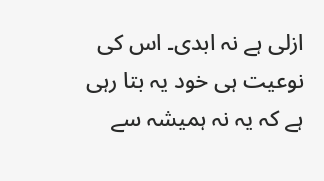ازلی ہے نہ ابدی۔ اس کی نوعیت ہی خود یہ بتا رہی ہے کہ یہ نہ ہمیشہ سے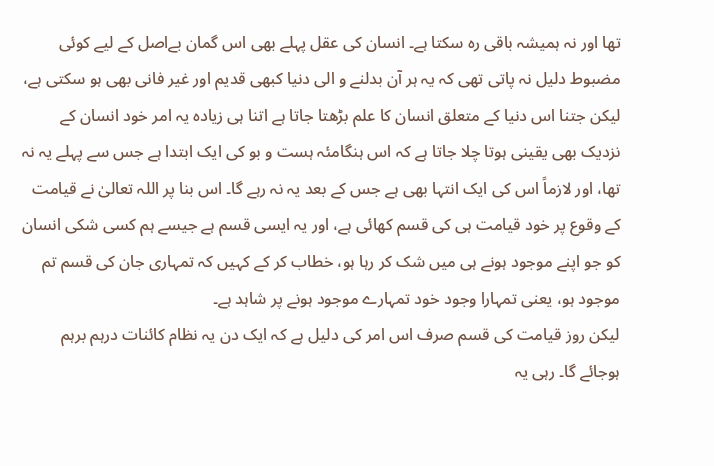تھا اور نہ ہمیشہ باقی رہ سکتا ہے۔ انسان کی عقل پہلے بھی اس گمان بےاصل کے لیے کوئی مضبوط دلیل نہ پاتی تھی کہ یہ ہر آن بدلنے و الی دنیا کبھی قدیم اور غیر فانی بھی ہو سکتی ہے، لیکن جتنا اس دنیا کے متعلق انسان کا علم بڑھتا جاتا ہے اتنا ہی زیادہ یہ امر خود انسان کے نزدیک بھی یقینی ہوتا چلا جاتا ہے کہ اس ہنگامئہ ہست و بو کی ایک ابتدا ہے جس سے پہلے یہ نہ تھا، اور لازماً اس کی ایک انتہا بھی ہے جس کے بعد یہ نہ رہے گا۔ اس بنا پر اللہ تعالیٰ نے قیامت کے وقوع پر خود قیامت ہی کی قسم کھائی ہے، اور یہ ایسی قسم ہے جیسے ہم کسی شکی انسان کو جو اپنے موجود ہونے ہی میں شک کر رہا ہو، خطاب کر کے کہیں کہ تمہاری جان کی قسم تم موجود ہو، یعنی تمہارا وجود خود تمہارے موجود ہونے پر شاہد ہے۔
لیکن روز قیامت کی قسم صرف اس امر کی دلیل ہے کہ ایک دن یہ نظام کائنات درہم برہم ہوجائے گا۔ رہی یہ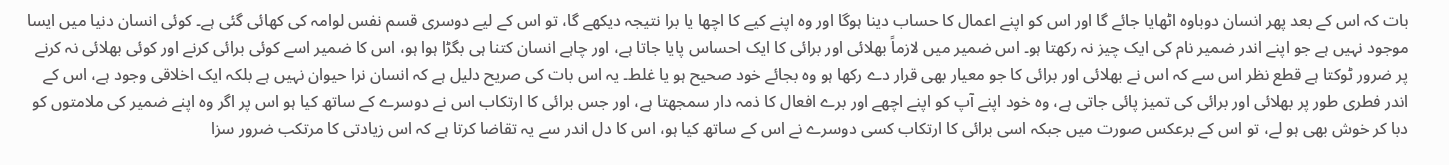بات کہ اس کے بعد پھر انسان دوباوہ اٹھایا جائے گا اور اس کو اپنے اعمال کا حساب دینا ہوگا اور وہ اپنے کیے کا اچھا یا برا نتیجہ دیکھے گا، تو اس کے لیے دوسری قسم نفس لوامہ کی کھائی گئی ہے۔ کوئی انسان دنیا میں ایسا موجود نہیں ہے جو اپنے اندر ضمیر نام کی ایک چیز نہ رکھتا ہو۔ اس ضمیر میں لازماً بھلائی اور برائی کا ایک احساس پایا جاتا ہے، اور چاہے انسان کتنا ہی بگڑا ہوا ہو، اس کا ضمیر اسے کوئی برائی کرنے اور کوئی بھلائی نہ کرنے پر ضرور ٹوکتا ہے قطع نظر اس سے کہ اس نے بھلائی اور برائی کا جو معیار بھی قرار دے رکھا ہو وہ بجائے خود صحیح ہو یا غلط۔ یہ اس بات کی صریح دلیل ہے کہ انسان نرا حیوان نہیں ہے بلکہ ایک اخلاقی وجود ہے، اس کے اندر فطری طور پر بھلائی اور برائی کی تمیز پائی جاتی ہے، وہ خود اپنے آپ کو اپنے اچھے اور برے افعال کا ذمہ دار سمجھتا ہے، اور جس برائی کا ارتکاب اس نے دوسرے کے ساتھ کیا ہو اس پر اگر وہ اپنے ضمیر کی ملامتوں کو دبا کر خوش بھی ہو لے، تو اس کے برعکس صورت میں جبکہ اسی برائی کا ارتکاب کسی دوسرے نے اس کے ساتھ کیا ہو، اس کا دل اندر سے یہ تقاضا کرتا ہے کہ اس زیادتی کا مرتکب ضرور سزا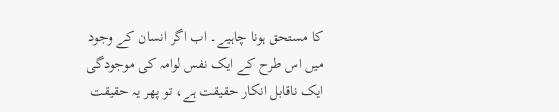کا مستحق ہونا چاہیے۔ اب اگر انسان کے وجود میں اس طرح کے ایک نفس لوامہ کی موجودگی ایک ناقابل انکار حقیقت ہے، تو پھر یہ حقیقت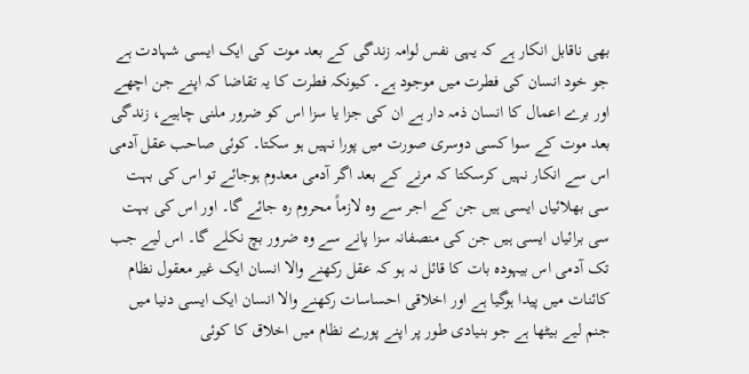بھی ناقابل انکار ہے کہ یہی نفس لوامہ زندگی کے بعد موت کی ایک ایسی شہادت ہے جو خود انسان کی فطرت میں موجود ہے۔ کیونکہ فطرت کا یہ تقاضا کہ اپنے جن اچھے اور برے اعمال کا انسان ذمہ دار ہے ان کی جزا یا سزا اس کو ضرور ملنی چاہیے، زندگی بعد موت کے سوا کسی دوسری صورت میں پورا نہیں ہو سکتا۔ کوئی صاحب عقل آدمی اس سے انکار نہیں کرسکتا کہ مرنے کے بعد اگر آدمی معدوم ہوجائے تو اس کی بہت سی بھلائیاں ایسی ہیں جن کے اجر سے وہ لازماً محروم رہ جائے گا۔ اور اس کی بہت سی برائیاں ایسی ہیں جن کی منصفانہ سزا پانے سے وہ ضرور بچ نکلے گا۔ اس لیے جب تک آدمی اس بیہودہ بات کا قائل نہ ہو کہ عقل رکھنے والا انسان ایک غیر معقول نظام کائنات میں پیدا ہوگیا ہے اور اخلاقی احساسات رکھنے والا انسان ایک ایسی دنیا میں جنم لیے بیٹھا ہے جو بنیادی طور پر اپنے پورے نظام میں اخلاق کا کوئی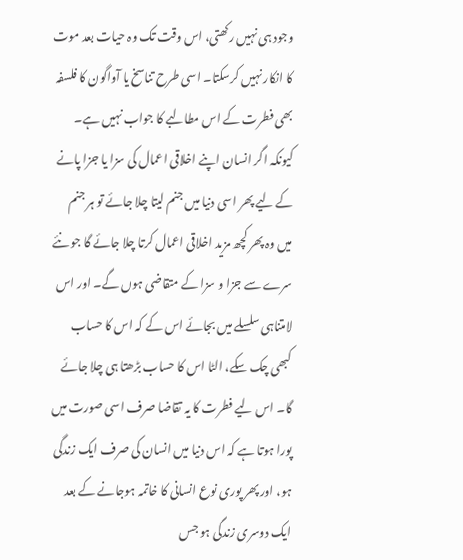وجود ہی نہیں رکھتی، اس وقت تک وہ حیات بعد موت کا انکار نہیں کرسکتا۔ اسی طرح تناسخ یا آواگون کا فلسفہ بھی فطرت کے اس مطالبے کا جواب نہیں ہے۔ کیونکہ اگر انسان اپنے اخلاقی اعمال کی سزا یا جزا پانے کے لیے پھر اسی دنیا میں جنم لیتا چلا جائے تو ہر جنم میں وہ پھر کچھ مزید اخلاقی اعمال کرتا چلا جائے گا جو نئے سرے سے جزا و سزا کے متقاضی ہوں گے۔ اور اس لامتناہی سلسلے میں بجائے اس کے کہ اس کا حساب کبھی چک سکے، الٹا اس کا حساب بڑھتا ہی چلا جائے گا۔ اس لیے فطرت کا یہ تقاضا صرف اسی صورت میں پورا ہوتا ہے کہ اس دنیا میں انسان کی صرف ایک زندگی ہو، اور پھر پوری نوع انسانی کا خاتمہ ہوجانے کے بعد ایک دوسری زندگی ہو جس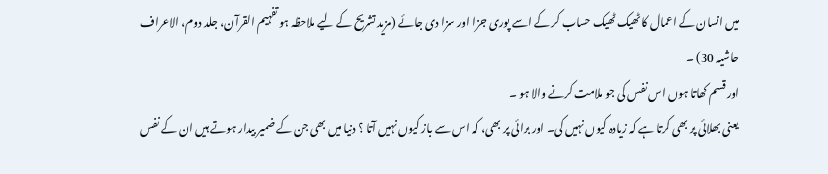میں انسان کے اعمال کا ٹھیک ٹھیک حساب کر کے اسے پوری جزا اور سزا دی جائے (مزید تشریح کے لیے ملاحظہ ہو تفہیم القرآن، جلد دوم، الاعراف حاشیہ 30) ۔
اور قسم کھاتا ہوں اس نفس کی جو ملامت کرنے والا ہو ۔
یعنی بھلائی پر بھی کرتا ہے کہ زیادہ کیوں نہیں کی۔ اور برائی پر بھی، کہ اس سے باز کیوں نہیں آتا ؟ دنیا میں بھی جن کے ضمیر بیدار ہوتے ہیں ان کے نفس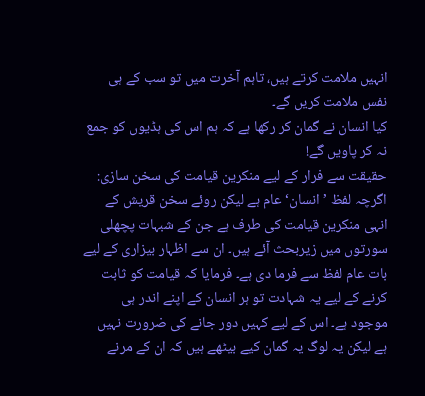انہیں ملامت کرتے ہیں، تاہم آخرت میں تو سب کے ہی نفس ملامت کریں گے۔
کیا انسان نے گمان کر رکھا ہے کہ ہم اس کی ہڈیوں کو جمع نہ کر پاویں گے!
حقیقت سے فرار کے لیے منکرین قیامت کی سخن سازی: اگرچہ لفظ ’انسان‘ عام ہے لیکن روئے سخن قریش کے انہی منکرین قیامت کی طرف ہے جن کے شبہات پچھلی سورتوں میں زیربحث آئے ہیں۔ ان سے اظہار بیزاری کے لیے بات عام لفظ سے فرما دی ہے۔ فرمایا کہ قیامت کو ثابت کرنے کے لیے یہ شہادت تو ہر انسان کے اپنے اندر ہی موجود ہے۔ اس کے لیے کہیں دور جانے کی ضرورت نہیں ہے لیکن یہ لوگ یہ گمان کیے بیٹھے ہیں کہ ان کے مرنے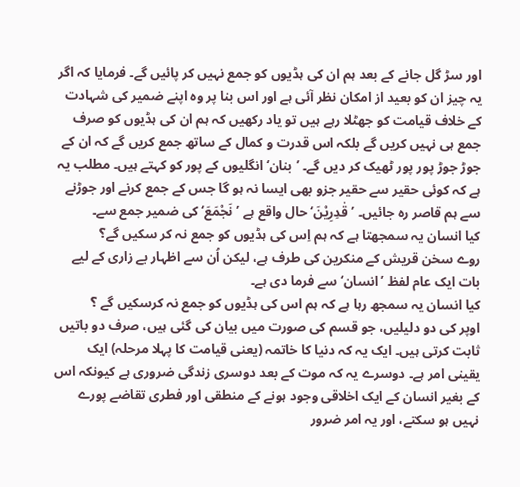اور سڑ گل جانے کے بعد ہم ان کی ہڈیوں کو جمع نہیں کر پائیں گے۔ فرمایا کہ اگر یہ چیز ان کو بعید از امکان نظر آئی ہے اور اس بنا پر وہ اپنے ضمیر کی شہادت کے خلاف قیامت کو جھٹلا رہے ہیں تو یاد رکھیں کہ ہم ان کی ہڈیوں کو صرف جمع ہی نہیں کریں گے بلکہ اس قدرت و کمال کے ساتھ جمع کریں گے کہ ان کے جوڑ جوڑ پور پور ٹھیک کر دیں گے۔ ’بنان‘ انگلیوں کے پور کو کہتے ہیں۔ مطلب یہ ہے کہ کوئی حقیر سے حقیر جزو بھی ایسا نہ ہو گا جس کے جمع کرنے اور جوڑنے سے ہم قاصر رہ جائیں۔ ’قٰدِرِیْنَ‘ حال واقع ہے ’نَجْمَعَ‘ کی ضمیر جمع سے۔
کیا انسان یہ سمجھتا ہے کہ ہم اِس کی ہڈیوں کو جمع نہ کر سکیں گے؟
روے سخن قریش کے منکرین کی طرف ہے، لیکن اُن سے اظہار بے زاری کے لیے بات ایک عام لفظ ’انسان‘ سے فرما دی ہے۔
کیا انسان یہ سمجھ رہا ہے کہ ہم اس کی ہڈیوں کو جمع نہ کرسکیں گے ؟
اوپر کی دو دلیلیں، جو قسم کی صورت میں بیان کی گئی ہیں، صرف دو باتیں ثابت کرتی ہیں۔ ایک یہ کہ دنیا کا خاتمہ (یعنی قیامت کا پہلا مرحلہ) ایک یقینی امر ہے۔ دوسرے یہ کہ موت کے بعد دوسری زندگی ضروری ہے کیونکہ اس کے بغیر انسان کے ایک اخلاقی وجود ہونے کے منطقی اور فطری تقاضے پورے نہیں ہو سکتے، اور یہ امر ضرور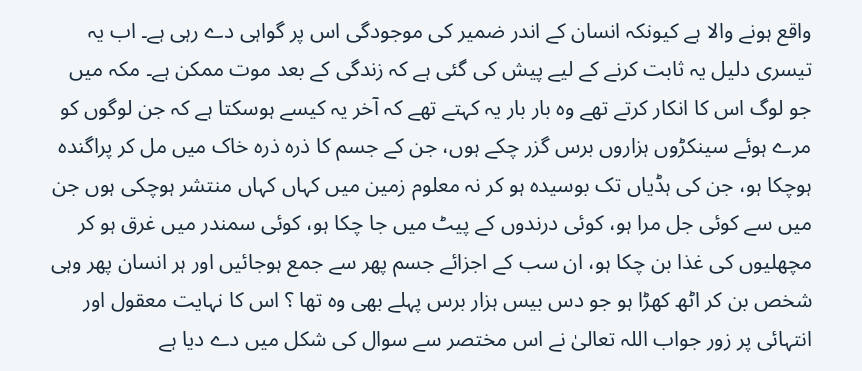واقع ہونے والا ہے کیونکہ انسان کے اندر ضمیر کی موجودگی اس پر گواہی دے رہی ہے۔ اب یہ تیسری دلیل یہ ثابت کرنے کے لیے پیش کی گئی ہے کہ زندگی کے بعد موت ممکن ہے۔ مکہ میں جو لوگ اس کا انکار کرتے تھے وہ بار بار یہ کہتے تھے کہ آخر یہ کیسے ہوسکتا ہے کہ جن لوگوں کو مرے ہوئے سینکڑوں ہزاروں برس گزر چکے ہوں، جن کے جسم کا ذرہ ذرہ خاک میں مل کر پراگندہ ہوچکا ہو، جن کی ہڈیاں تک بوسیدہ ہو کر نہ معلوم زمین میں کہاں کہاں منتشر ہوچکی ہوں جن میں سے کوئی جل مرا ہو، کوئی درندوں کے پیٹ میں جا چکا ہو، کوئی سمندر میں غرق ہو کر مچھلیوں کی غذا بن چکا ہو، ان سب کے اجزائے جسم پھر سے جمع ہوجائیں اور ہر انسان پھر وہی شخص بن کر اٹھ کھڑا ہو جو دس بیس ہزار برس پہلے بھی وہ تھا ؟ اس کا نہایت معقول اور انتہائی پر زور جواب اللہ تعالیٰ نے اس مختصر سے سوال کی شکل میں دے دیا ہے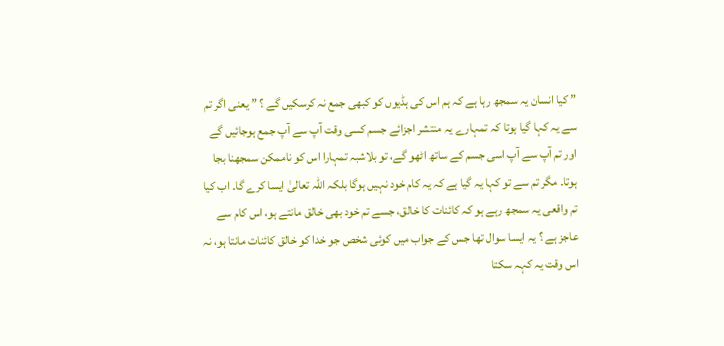” کیا انسان یہ سمجھ رہا ہے کہ ہم اس کی ہڈیوں کو کبھی جمع نہ کرسکیں گے ؟ ” یعنی اگر تم سے یہ کہا گیا ہوتا کہ تمہارے یہ منتشر اجزائے جسم کسی وقت آپ سے آپ جمع ہوجائیں گے اور تم آپ سے آپ اسی جسم کے ساتھ اٹھو گے، تو بلاشبہ تمہارا اس کو ناممکن سمجھنا بجا ہوتا۔ مگر تم سے تو کہا یہ گیا ہے کہ یہ کام خود نہیں ہوگا بلکہ اللہ تعالیٰ ایسا کرے گا۔ اب کیا تم واقعی یہ سمجھ رہے ہو کہ کائنات کا خالق، جسے تم خود بھی خالق مانتے ہو، اس کام سے عاجز ہے ؟ یہ ایسا سوال تھا جس کے جواب میں کوئی شخص جو خدا کو خالق کائنات مانتا ہو، نہ اس وقت یہ کہہ سکتا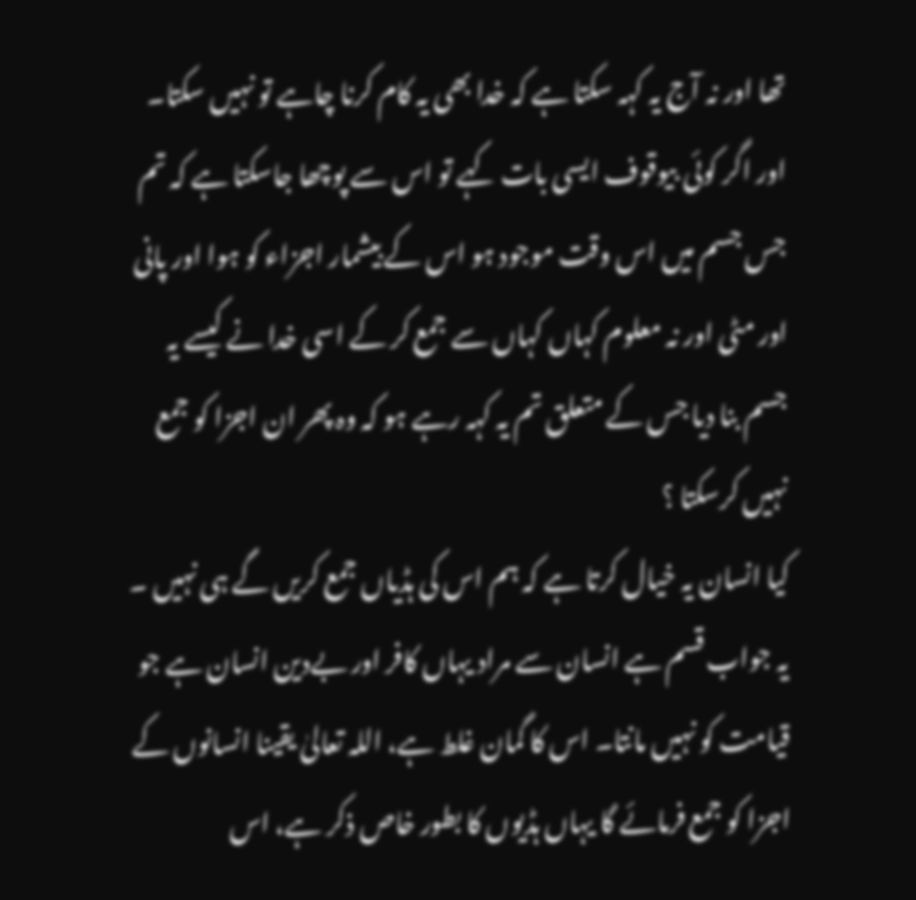تھا اور نہ آج یہ کہہ سکتا ہے کہ خدا بھی یہ کام کرنا چاہے تو نہیں سکتا۔ اور اگر کوئی بیوقوف ایسی بات کہے تو اس سے پوچھا جاسکتا ہے کہ تم جس جسم میں اس وقت موجود ہو اس کے بیشمار اجزاء کو ہوا اور پانی اور مٹی اور نہ معلوم کہاں کہاں سے جمع کر کے اسی خدا نے کیسے یہ جسم بنا دیا جس کے متعلق تم یہ کہہ رہے ہو کہ وہ پھر ان اجزا کو جمع نہیں کرسکتا ؟
کیا انسان یہ خیال کرتا ہے کہ ہم اس کی ہڈیاں جمع کریں گے ہی نہیں ۔
یہ جواب قسم ہے انسان سے مراد یہاں کافر اور بےدین انسان ہے جو قیامت کو نہیں مانتا۔ اس کا گمان غلط ہے، اللہ تعالیٰ یقینا انسانوں کے اجزا کو جمع فرمائے گا یہاں ہڈیوں کا بطور خاص ذکر ہے، اس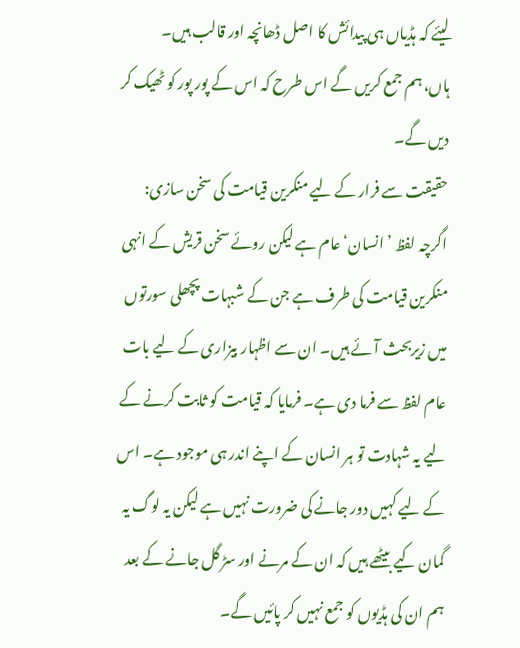لیئے کہ ہڈیاں ہی پیدائش کا اصل ڈھانچہ اور قالب ہیں۔
ہاں، ہم جمع کریں گے اس طرح کہ اس کے پور پور کو ٹھیک کر دیں گے۔
حقیقت سے فرار کے لیے منکرین قیامت کی سخن سازی: اگرچہ لفظ ’انسان‘ عام ہے لیکن روئے سخن قریش کے انہی منکرین قیامت کی طرف ہے جن کے شبہات پچھلی سورتوں میں زیربحث آئے ہیں۔ ان سے اظہار بیزاری کے لیے بات عام لفظ سے فرما دی ہے۔ فرمایا کہ قیامت کو ثابت کرنے کے لیے یہ شہادت تو ہر انسان کے اپنے اندر ہی موجود ہے۔ اس کے لیے کہیں دور جانے کی ضرورت نہیں ہے لیکن یہ لوگ یہ گمان کیے بیٹھے ہیں کہ ان کے مرنے اور سڑ گل جانے کے بعد ہم ان کی ہڈیوں کو جمع نہیں کر پائیں گے۔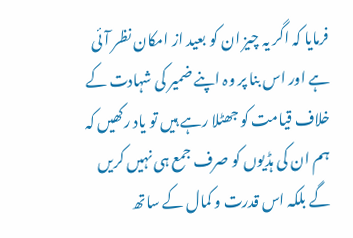فرمایا کہ اگر یہ چیز ان کو بعید از امکان نظر آئی ہے اور اس بنا پر وہ اپنے ضمیر کی شہادت کے خلاف قیامت کو جھٹلا رہے ہیں تو یاد رکھیں کہ ہم ان کی ہڈیوں کو صرف جمع ہی نہیں کریں گے بلکہ اس قدرت و کمال کے ساتھ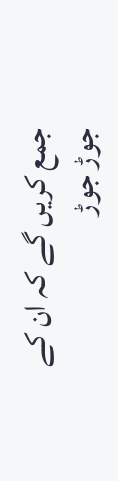جمع کریں گے کہ ان کے جوڑ جوڑ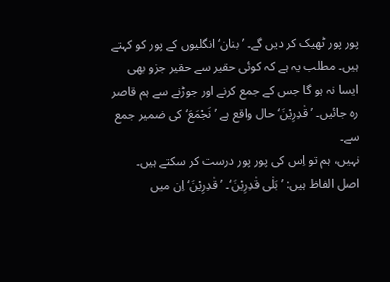پور پور ٹھیک کر دیں گے۔ ’بنان‘ انگلیوں کے پور کو کہتے ہیں۔ مطلب یہ ہے کہ کوئی حقیر سے حقیر جزو بھی ایسا نہ ہو گا جس کے جمع کرنے اور جوڑنے سے ہم قاصر رہ جائیں۔ ’قٰدِرِیْنَ‘ حال واقع ہے ’نَجْمَعَ‘ کی ضمیر جمع سے۔
نہیں، ہم تو اِس کی پور پور درست کر سکتے ہیں۔
اصل الفاظ ہیں: ’بَلٰی قٰدِرِیْنَ‘۔ ’قٰدِرِیْنَ‘ اِن میں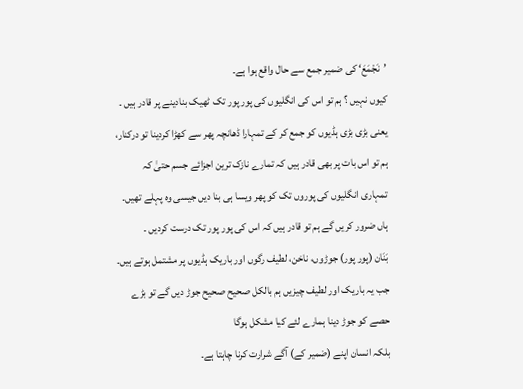’نَجْمَعَ‘ کی ضمیر جمع سے حال واقع ہوا ہے۔
کیوں نہیں ؟ ہم تو اس کی انگلیوں کی پور پور تک ٹھیک بنادینے پر قادر ہیں ۔
یعنی بڑی بڑی ہڈیوں کو جمع کر کے تمہارا ڈھانچہ پھر سے کھڑا کردینا تو درکنار، ہم تو اس بات پر بھی قادر ہیں کہ تمارے نازک ترین اجزائے جسم حتیٰ کہ تمہاری انگلیوں کی پوروں تک کو پھر ویسا ہی بنا دیں جیسی وہ پہلے تھیں۔
ہاں ضرور کریں گے ہم تو قادر ہیں کہ اس کی پور پور تک درست کردیں ۔
بَنَان (پور پور) جوڑوں، ناخن، لطیف رگوں اور باریک ہڈیوں پر مشتمل ہوتے ہیں۔ جب یہ باریک اور لطیف چیزیں ہم بالکل صحیح صحیح جوڑ دیں گے تو بڑے حصے کو جوڑ دینا ہمارے لئے کیا مشکل ہوگا
بلکہ انسان اپنے (ضمیر کے) آگے شرارت کرنا چاہتا ہے۔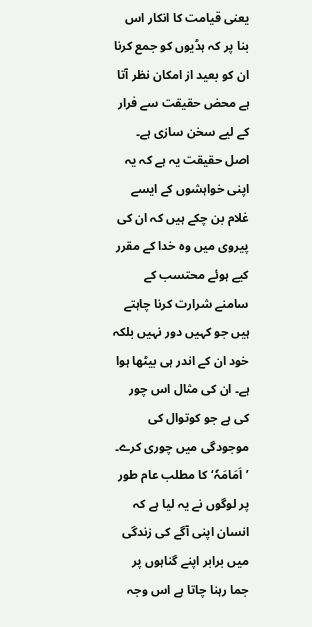یعنی قیامت کا انکار اس بنا پر کہ ہڈیوں کو جمع کرنا ان کو بعید از امکان نظر آتا ہے محض حقیقت سے فرار کے لیے سخن سازی ہے۔ اصل حقیقت یہ ہے کہ یہ اپنی خواہشوں کے ایسے غلام بن چکے ہیں کہ ان کی پیروی میں وہ خدا کے مقرر کیے ہوئے محتسب کے سامنے شرارت کرنا چاہتے ہیں جو کہیں دور نہیں بلکہ خود ان کے اندر ہی بیٹھا ہوا ہے۔ ان کی مثال اس چور کی ہے جو کوتوال کی موجودگی میں چوری کرے۔
’اَمَامَہٗ‘ کا مطلب عام طور پر لوگوں نے یہ لیا ہے کہ انسان اپنی آگے کی زندگی میں برابر اپنے گناہوں پر جما رہنا چاتا ہے اس وجہ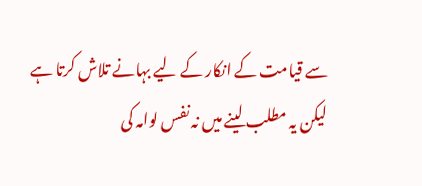سے قیامت کے انکار کے لیے بہانے تلاش کرتا ہے لیکن یہ مطلب لینے میں نہ نفس لوامہ کی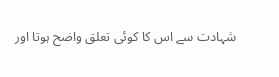شہادت سے اس کا کوئی تعلق واضح ہوتا اور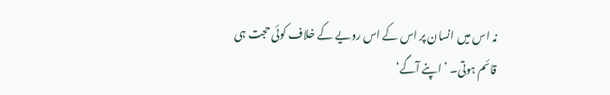نہ اس میں انسان پر اس کے اس رویے کے خلاف کوئی حجت ہی قائم ہوتی۔ ’اپنے آگے‘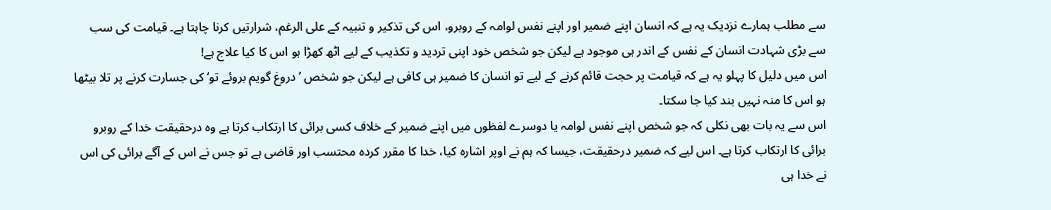سے مطلب ہمارے نزدیک یہ ہے کہ انسان اپنے ضمیر اور اپنے نفس لوامہ کے روبرو، اس کی تذکیر و تنبیہ کے علی الرغم، شرارتیں کرنا چاہتا ہے۔ قیامت کی سب سے بڑی شہادت انسان کے نفس کے اندر ہی موجود ہے لیکن جو شخص خود اپنی تردید و تکذیب کے لیے اٹھ کھڑا ہو اس کا کیا علاج ہے!
اس میں دلیل کا پہلو یہ ہے کہ قیامت پر حجت قائم کرنے کے لیے تو انسان کا ضمیر ہی کافی ہے لیکن جو شخص ’دروغ گویم بروئے تو‘ کی جسارت کرنے پر تلا بیٹھا ہو اس کا منہ نہیں بند کیا جا سکتا۔
اس سے یہ بات بھی نکلی کہ جو شخص اپنے نفس لوامہ یا دوسرے لفظوں میں اپنے ضمیر کے خلاف کسی برائی کا ارتکاب کرتا ہے وہ درحقیقت خدا کے روبرو برائی کا ارتکاب کرتا ہے۔ اس لیے کہ ضمیر درحقیقت، جیسا کہ ہم نے اوپر اشارہ کیا، خدا کا مقرر کردہ محتسب اور قاضی ہے تو جس نے اس کے آگے برائی کی اس نے خدا ہی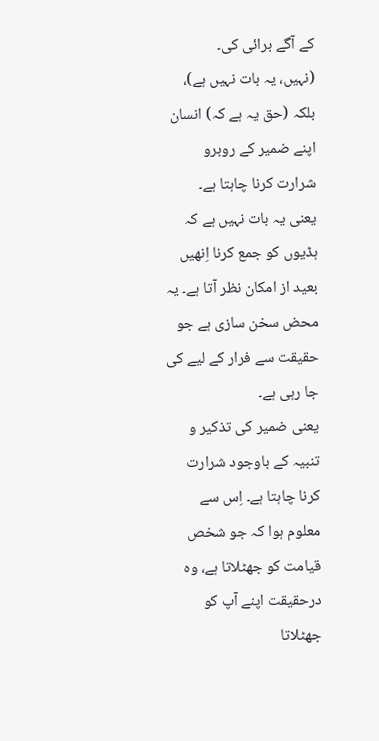کے آگے برائی کی۔
(نہیں، یہ بات نہیں ہے)، بلکہ (حق یہ ہے کہ) انسان اپنے ضمیر کے روبرو شرارت کرنا چاہتا ہے۔
یعنی یہ بات نہیں ہے کہ ہڈیوں کو جمع کرنا اِنھیں بعید از امکان نظر آتا ہے۔ یہ محض سخن سازی ہے جو حقیقت سے فرار کے لیے کی جا رہی ہے۔
یعنی ضمیر کی تذکیر و تنبیہ کے باوجود شرارت کرنا چاہتا ہے۔ اِس سے معلوم ہوا کہ جو شخص قیامت کو جھٹلاتا ہے، وہ درحقیقت اپنے آپ کو جھٹلاتا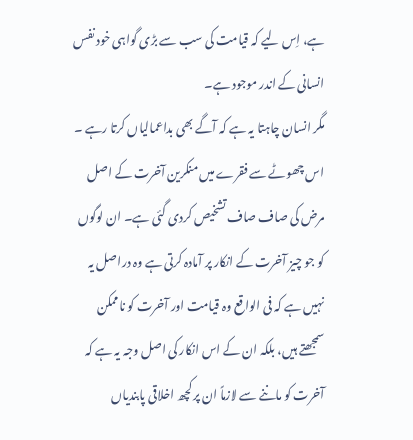ہے، اِس لیے کہ قیامت کی سب سے بڑی گواہی خود نفس انسانی کے اندر موجود ہے۔
مگر انسان چاہتا یہ ہے کہ آگے بھی بداعمالیاں کرتا رہے ۔
اس چھوٹے سے فقرے میں منکرین آخرت کے اصل مرض کی صاف صاف تشخیص کردی گئی ہے۔ ان لوگوں کو جو چیز آخرت کے انکار پر آمادہ کرتی ہے وہ دراصل یہ نہیں ہے کہ فی الواقع وہ قیامت اور آخرت کو ناممکن سمجھتے ہیں، بلکہ ان کے اس انکار کی اصل وجہ یہ ہے کہ آخرت کو ماننے سے لازماً ان پر کچھ اخلاقی پابندیاں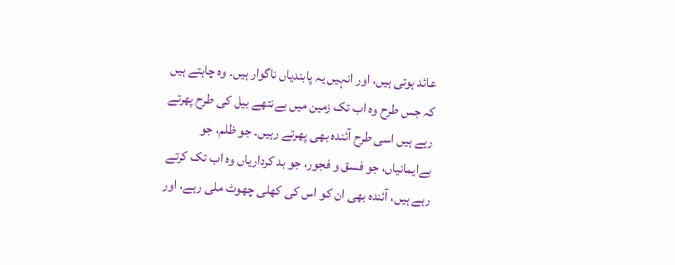عائد ہوتی ہیں، اور انہیں یہ پابندیاں ناگوار ہیں۔ وہ چاہتے ہیں کہ جس طرح وہ اب تک زمین میں بےنتھے بیل کی طرح پھرتے رہے ہیں اسی طرح آئندہ بھی پھرتے رہیں۔ جو ظلم، جو بےایمانیاں، جو فسق و فجور، جو بد کرداریاں وہ اب تک کرتے رہے ہیں، آئندہ بھی ان کو اس کی کھلی چھوٹ ملی رہے، اور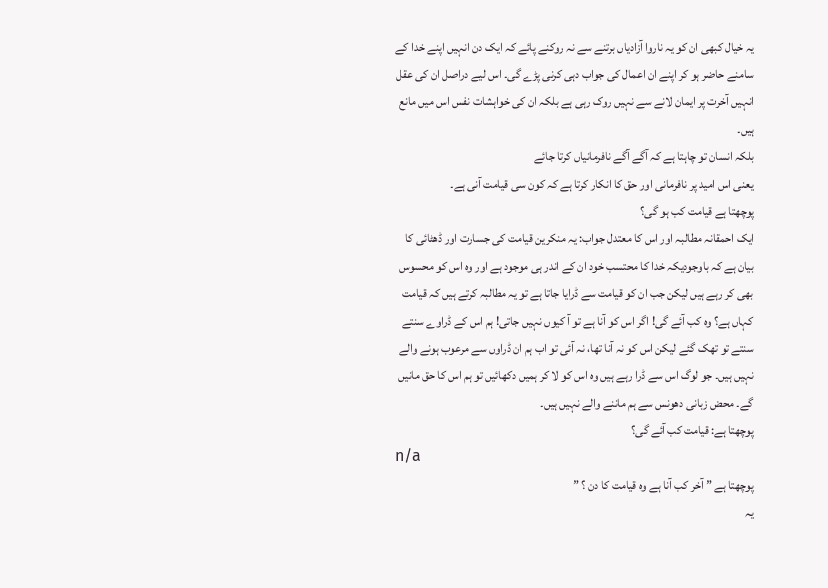یہ خیال کبھی ان کو یہ ناروا آزادیاں برتنے سے نہ روکنے پائے کہ ایک دن انہیں اپنے خدا کے سامنے حاضر ہو کر اپنے ان اعمال کی جواب دہی کرنی پڑے گی۔ اس لیے دراصل ان کی عقل انہیں آخرت پر ایمان لانے سے نہیں روک رہی ہے بلکہ ان کی خواہشات نفس اس میں مانع ہیں۔
بلکہ انسان تو چاہتا ہے کہ آگے آگے نافرمانیاں کرتا جائے
یعنی اس امید پر نافرمانی اور حق کا انکار کرتا ہے کہ کون سی قیامت آنی ہے۔
پوچھتا ہے قیامت کب ہو گی؟
ایک احمقانہ مطالبہ اور اس کا معتدل جواب: یہ منکرین قیامت کی جسارت اور ڈھٹائی کا بیان ہے کہ باوجودیکہ خدا کا محتسب خود ان کے اندر ہی موجود ہے اور وہ اس کو محسوس بھی کر رہے ہیں لیکن جب ان کو قیامت سے ڈرایا جاتا ہے تو یہ مطالبہ کرتے ہیں کہ قیامت کہاں ہے؟ وہ کب آئے گی! اگر اس کو آنا ہے تو آ کیوں نہیں جاتی! ہم اس کے ڈراوے سنتے سنتے تو تھک گئے لیکن اس کو نہ آنا تھا، نہ آئی تو اب ہم ان ڈراوں سے مرعوب ہونے والے نہیں ہیں۔ جو لوگ اس سے ڈرا رہے ہیں وہ اس کو لا کر ہمیں دکھائیں تو ہم اس کا حق مانیں گے۔ محض زبانی دھونس سے ہم ماننے والے نہیں ہیں۔
پوچھتا ہے: قیامت کب آئے گی؟
n/a
پوچھتا ہے ” آخر کب آنا ہے وہ قیامت کا دن ؟ ”
یہ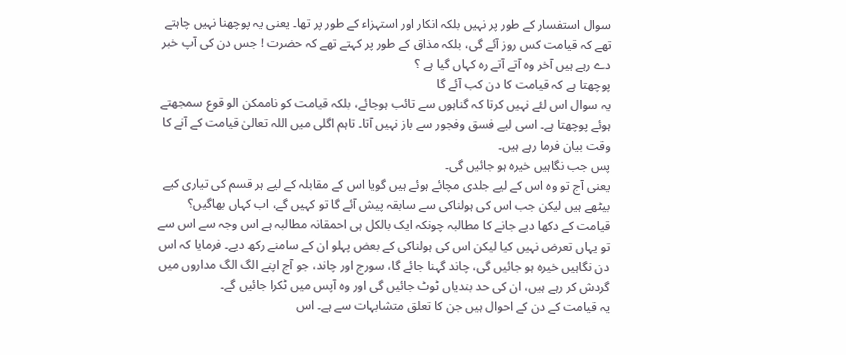سوال استفسار کے طور پر نہیں بلکہ انکار اور استہزاء کے طور پر تھا۔ یعنی یہ پوچھنا نہیں چاہتے تھے کہ قیامت کس روز آئے گی، بلکہ مذاق کے طور پر کہتے تھے کہ حضرت ! جس دن کی آپ خبر دے رہے ہیں آخر وہ آتے آتے رہ کہاں گیا ہے ؟
پوچھتا ہے کہ قیامت کا دن کب آئے گا
یہ سوال اس لئے نہیں کرتا کہ گناہوں سے تائب ہوجائے، بلکہ قیامت کو ناممکن الو قوع سمجھتے ہوئے پوچھتا ہے۔ اسی لیے فسق وفجور سے باز نہیں آتا۔ تاہم اگلی میں اللہ تعالیٰ قیامت کے آنے کا وقت بیان فرما رہے ہیں۔
پس جب نگاہیں خیرہ ہو جائیں گی۔
یعنی آج تو وہ اس کے لیے جلدی مچائے ہوئے ہیں گویا اس کے مقابلہ کے لیے ہر قسم کی تیاری کیے بیٹھے ہیں لیکن جب اس کی ہولناکی سے سابقہ پیش آئے گا تو کہیں گے، اب کہاں بھاگیں؟
قیامت کے دکھا دیے جانے کا مطالبہ چونکہ ایک بالکل ہی احمقانہ مطالبہ ہے اس وجہ سے اس سے تو یہاں تعرض نہیں کیا لیکن اس کی ہولناکی کے بعض پہلو ان کے سامنے رکھ دیے۔ فرمایا کہ اس دن نگاہیں خیرہ ہو جائیں گی، چاند گہنا جائے گا، سورج اور چاند، جو آج اپنے الگ الگ مداروں میں گردش کر رہے ہیں، ان کی حد بندیاں ٹوٹ جائیں گی اور وہ آپس میں ٹکرا جائیں گے۔
یہ قیامت کے دن کے احوال ہیں جن کا تعلق متشابہات سے ہے۔ اس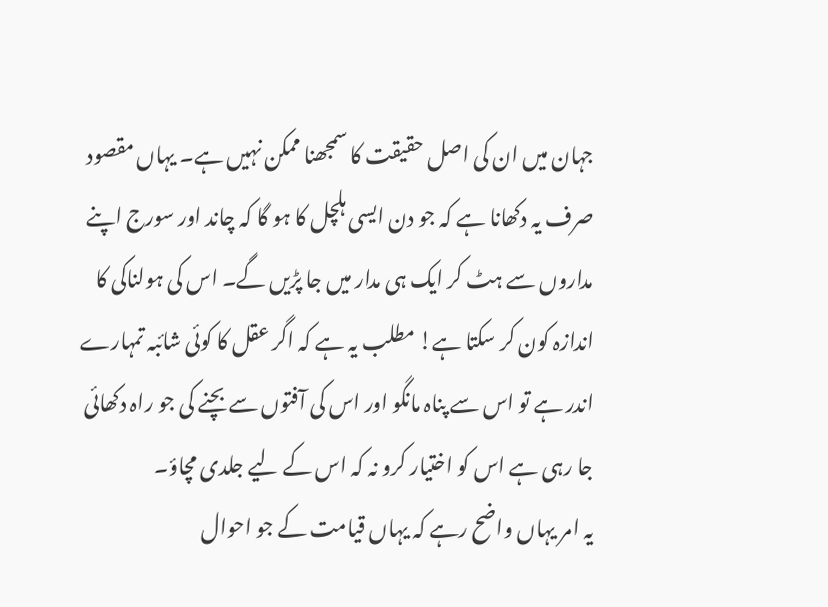جہان میں ان کی اصل حقیقت کا سمجھنا ممکن نہیں ہے۔ یہاں مقصود صرف یہ دکھانا ہے کہ جو دن ایسی ہلچل کا ہو گا کہ چاند اور سورج اپنے مداروں سے ہٹ کر ایک ہی مدار میں جا پڑیں گے۔ اس کی ہولناکی کا اندازہ کون کر سکتا ہے! مطلب یہ ہے کہ اگر عقل کا کوئی شائبہ تمہارے اندر ہے تو اس سے پناہ مانگو اور اس کی آفتوں سے بچنے کی جو راہ دکھائی جا رہی ہے اس کو اختیار کرو نہ کہ اس کے لیے جلدی مچاؤ۔
یہ امر یہاں واضح رہے کہ یہاں قیامت کے جو احوال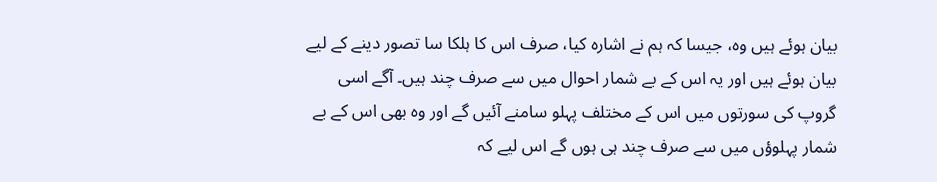بیان ہوئے ہیں وہ، جیسا کہ ہم نے اشارہ کیا، صرف اس کا ہلکا سا تصور دینے کے لیے بیان ہوئے ہیں اور یہ اس کے بے شمار احوال میں سے صرف چند ہیں۔ آگے اسی گروپ کی سورتوں میں اس کے مختلف پہلو سامنے آئیں گے اور وہ بھی اس کے بے شمار پہلوؤں میں سے صرف چند ہی ہوں گے اس لیے کہ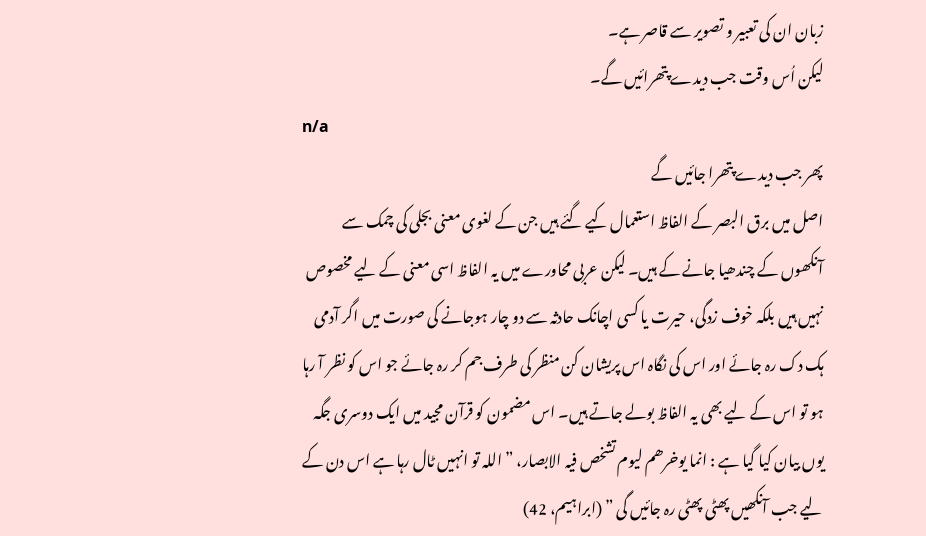زبان ان کی تعبیر و تصویر سے قاصر ہے۔
لیکن اُس وقت جب دیدے پتھرائیں گے۔
n/a
پھر جب دیدے پتھرا جائیں گے
اصل میں برق البصر کے الفاظ استعمال کیے گئے ہیں جن کے لغوی معنی بجلی کی چمک سے آنکھوں کے چندھیا جانے کے ہیں۔ لیکن عربی محاورے میں یہ الفاظ اسی معنی کے لیے مخصوص نہیں ہیں بلکہ خوف زدگی، حیرت یا کسی اچانک حادثہ سے دو چار ہوجانے کی صورت میں اگر آدمی ہک دک رہ جائے اور اس کی نگاہ اس پریشان کن منظر کی طرف جم کر رہ جائے جو اس کو نظر آ رہا ہو تو اس کے لیے بھی یہ الفاظ بولے جاتے ہیں۔ اس مضمون کو قرآن مجید میں ایک دوسری جگہ یوں بیان کیا گیا ہے : انما یوخرھم لیوم تشخص فیہ الابصار، ” اللہ تو انہیں ٹال رہا ہے اس دن کے لیے جب آنکھیں پھٹی پھٹی رہ جائیں گی ” (ابراہیم، 42)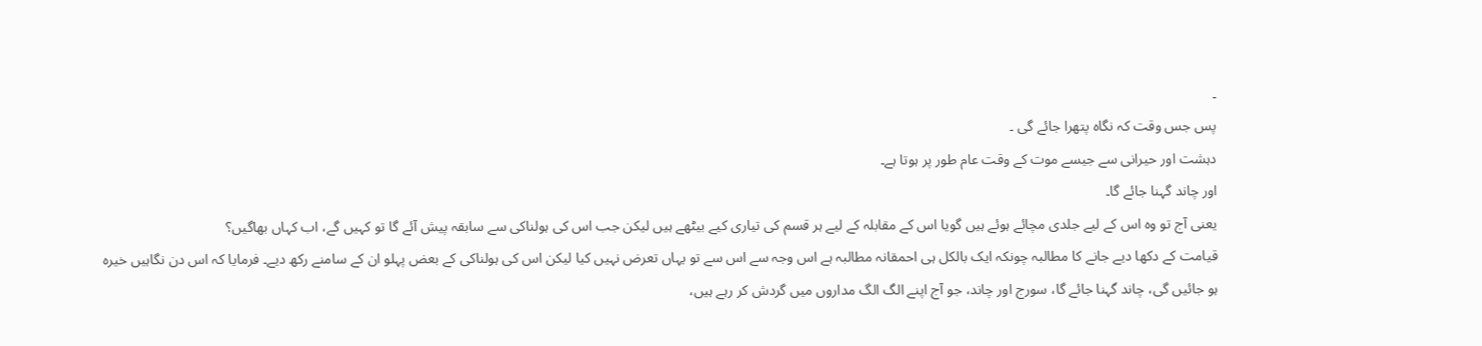۔
پس جس وقت کہ نگاہ پتھرا جائے گی ۔
دہشت اور حیرانی سے جیسے موت کے وقت عام طور پر ہوتا ہے۔
اور چاند گہنا جائے گا۔
یعنی آج تو وہ اس کے لیے جلدی مچائے ہوئے ہیں گویا اس کے مقابلہ کے لیے ہر قسم کی تیاری کیے بیٹھے ہیں لیکن جب اس کی ہولناکی سے سابقہ پیش آئے گا تو کہیں گے، اب کہاں بھاگیں؟
قیامت کے دکھا دیے جانے کا مطالبہ چونکہ ایک بالکل ہی احمقانہ مطالبہ ہے اس وجہ سے اس سے تو یہاں تعرض نہیں کیا لیکن اس کی ہولناکی کے بعض پہلو ان کے سامنے رکھ دیے۔ فرمایا کہ اس دن نگاہیں خیرہ ہو جائیں گی، چاند گہنا جائے گا، سورج اور چاند، جو آج اپنے الگ الگ مداروں میں گردش کر رہے ہیں،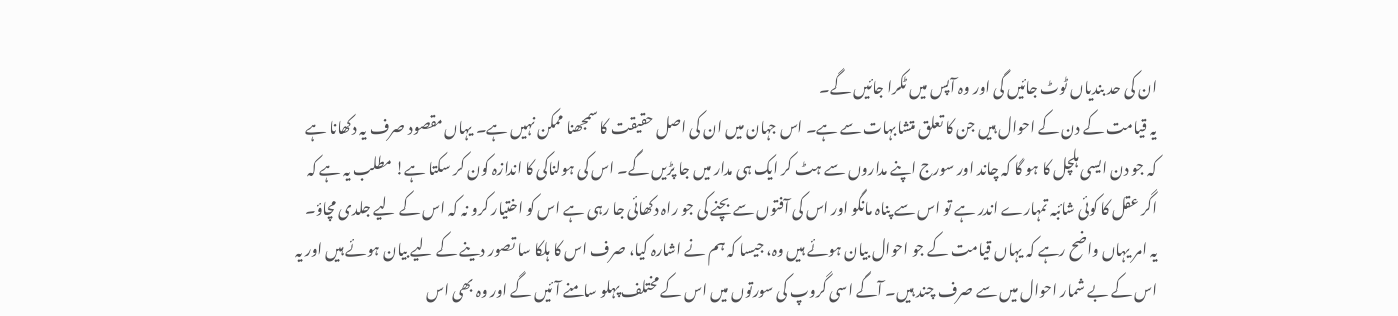ان کی حد بندیاں ٹوٹ جائیں گی اور وہ آپس میں ٹکرا جائیں گے۔
یہ قیامت کے دن کے احوال ہیں جن کا تعلق متشابہات سے ہے۔ اس جہان میں ان کی اصل حقیقت کا سمجھنا ممکن نہیں ہے۔ یہاں مقصود صرف یہ دکھانا ہے کہ جو دن ایسی ہلچل کا ہو گا کہ چاند اور سورج اپنے مداروں سے ہٹ کر ایک ہی مدار میں جا پڑیں گے۔ اس کی ہولناکی کا اندازہ کون کر سکتا ہے! مطلب یہ ہے کہ اگر عقل کا کوئی شائبہ تمہارے اندر ہے تو اس سے پناہ مانگو اور اس کی آفتوں سے بچنے کی جو راہ دکھائی جا رہی ہے اس کو اختیار کرو نہ کہ اس کے لیے جلدی مچاؤ۔
یہ امر یہاں واضح رہے کہ یہاں قیامت کے جو احوال بیان ہوئے ہیں وہ، جیسا کہ ہم نے اشارہ کیا، صرف اس کا ہلکا سا تصور دینے کے لیے بیان ہوئے ہیں اور یہ اس کے بے شمار احوال میں سے صرف چند ہیں۔ آگے اسی گروپ کی سورتوں میں اس کے مختلف پہلو سامنے آئیں گے اور وہ بھی اس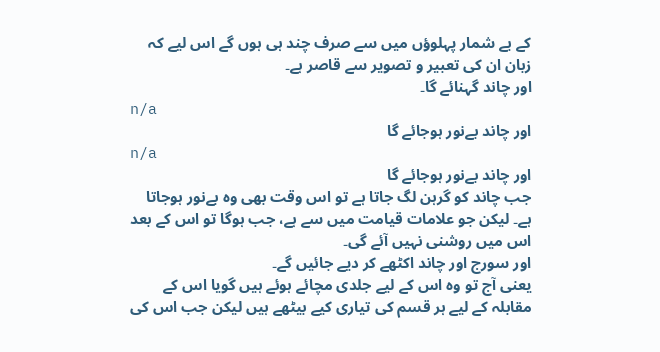کے بے شمار پہلوؤں میں سے صرف چند ہی ہوں گے اس لیے کہ زبان ان کی تعبیر و تصویر سے قاصر ہے۔
اور چاند گہنائے گا۔
n/a
اور چاند بےنور ہوجائے گا
n/a
اور چاند بےنور ہوجائے گا
جب چاند کو گرہن لگ جاتا ہے تو اس وقت بھی وہ بےنور ہوجاتا ہے۔ لیکن جو علامات قیامت میں سے ہے، جب ہوگا تو اس کے بعد اس میں روشنی نہیں آئے گی۔
اور سورج اور چاند اکٹھے کر دیے جائیں گے۔
یعنی آج تو وہ اس کے لیے جلدی مچائے ہوئے ہیں گویا اس کے مقابلہ کے لیے ہر قسم کی تیاری کیے بیٹھے ہیں لیکن جب اس کی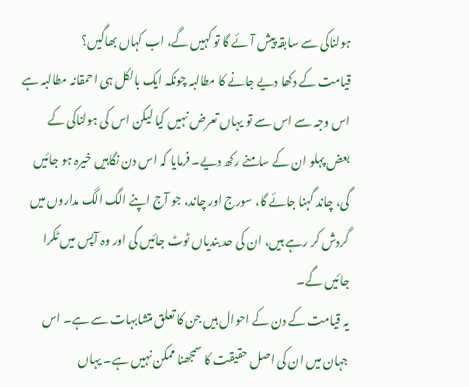ہولناکی سے سابقہ پیش آئے گا تو کہیں گے، اب کہاں بھاگیں؟
قیامت کے دکھا دیے جانے کا مطالبہ چونکہ ایک بالکل ہی احمقانہ مطالبہ ہے اس وجہ سے اس سے تو یہاں تعرض نہیں کیا لیکن اس کی ہولناکی کے بعض پہلو ان کے سامنے رکھ دیے۔ فرمایا کہ اس دن نگاہیں خیرہ ہو جائیں گی، چاند گہنا جائے گا، سورج اور چاند، جو آج اپنے الگ الگ مداروں میں گردش کر رہے ہیں، ان کی حد بندیاں ٹوٹ جائیں گی اور وہ آپس میں ٹکرا جائیں گے۔
یہ قیامت کے دن کے احوال ہیں جن کا تعلق متشابہات سے ہے۔ اس جہان میں ان کی اصل حقیقت کا سمجھنا ممکن نہیں ہے۔ یہاں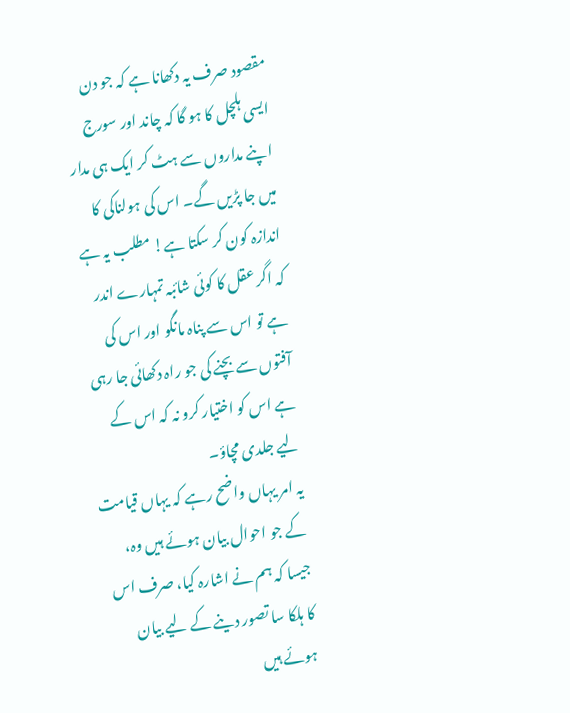مقصود صرف یہ دکھانا ہے کہ جو دن ایسی ہلچل کا ہو گا کہ چاند اور سورج اپنے مداروں سے ہٹ کر ایک ہی مدار میں جا پڑیں گے۔ اس کی ہولناکی کا اندازہ کون کر سکتا ہے! مطلب یہ ہے کہ اگر عقل کا کوئی شائبہ تمہارے اندر ہے تو اس سے پناہ مانگو اور اس کی آفتوں سے بچنے کی جو راہ دکھائی جا رہی ہے اس کو اختیار کرو نہ کہ اس کے لیے جلدی مچاؤ۔
یہ امر یہاں واضح رہے کہ یہاں قیامت کے جو احوال بیان ہوئے ہیں وہ، جیسا کہ ہم نے اشارہ کیا، صرف اس کا ہلکا سا تصور دینے کے لیے بیان ہوئے ہیں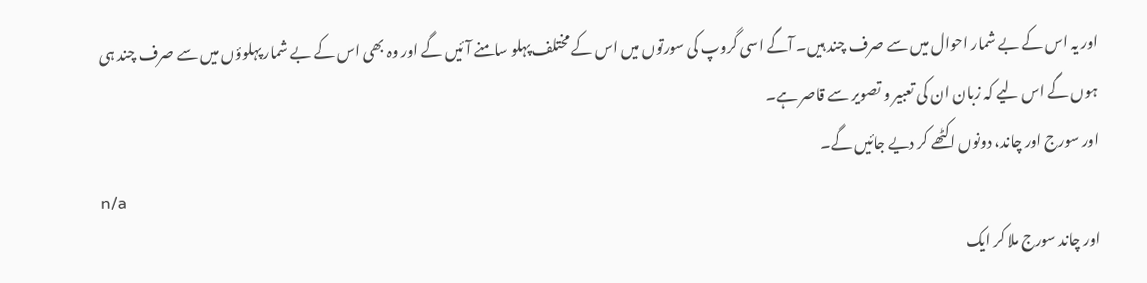اور یہ اس کے بے شمار احوال میں سے صرف چند ہیں۔ آگے اسی گروپ کی سورتوں میں اس کے مختلف پہلو سامنے آئیں گے اور وہ بھی اس کے بے شمار پہلوؤں میں سے صرف چند ہی ہوں گے اس لیے کہ زبان ان کی تعبیر و تصویر سے قاصر ہے۔
اور سورج اور چاند، دونوں اکٹھے کر دیے جائیں گے۔
n/a
اور چاند سورج ملا کر ایک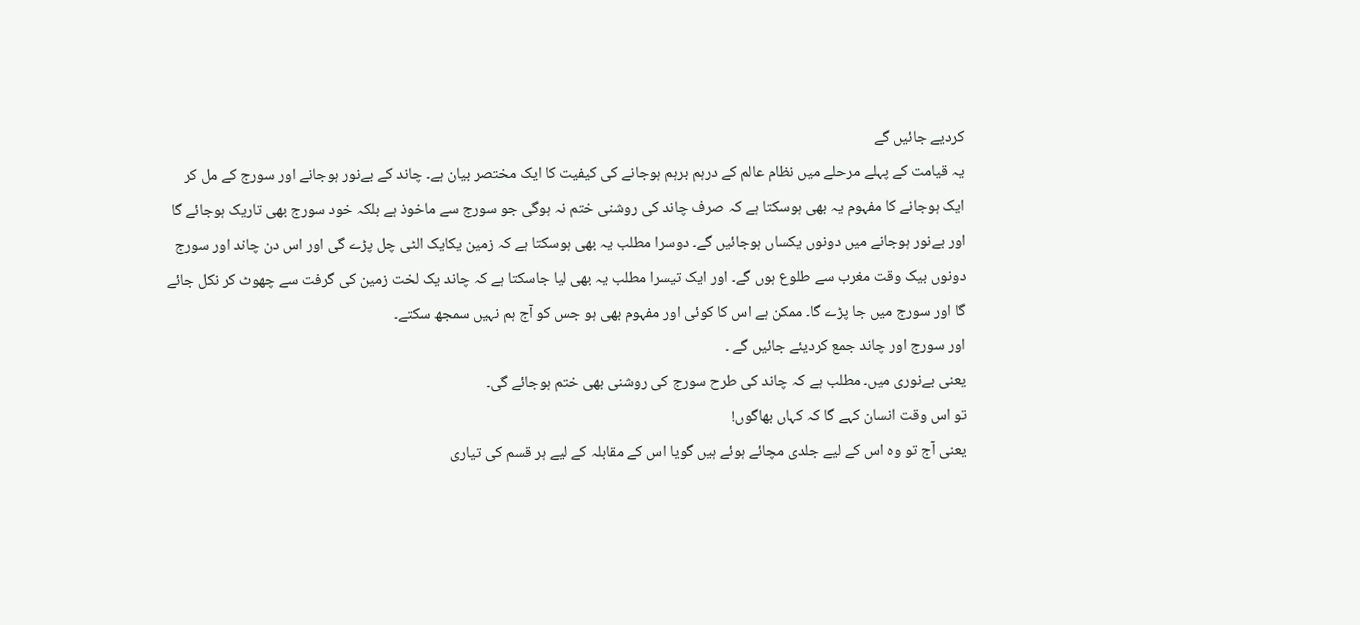کردیے جائیں گے
یہ قیامت کے پہلے مرحلے میں نظام عالم کے درہم برہم ہوجانے کی کیفیت کا ایک مختصر بیان ہے۔ چاند کے بےنور ہوجانے اور سورج کے مل کر ایک ہوجانے کا مفہوم یہ بھی ہوسکتا ہے کہ صرف چاند کی روشنی ختم نہ ہوگی جو سورج سے ماخوذ ہے بلکہ خود سورج بھی تاریک ہوجائے گا اور بےنور ہوجانے میں دونوں یکساں ہوجائیں گے۔ دوسرا مطلب یہ بھی ہوسکتا ہے کہ زمین یکایک الٹی چل پڑے گی اور اس دن چاند اور سورج دونوں بیک وقت مغرب سے طلوع ہوں گے۔ اور ایک تیسرا مطلب یہ بھی لیا جاسکتا ہے کہ چاند یک لخت زمین کی گرفت سے چھوٹ کر نکل جائے گا اور سورج میں جا پڑے گا۔ ممکن ہے اس کا کوئی اور مفہوم بھی ہو جس کو آج ہم نہیں سمجھ سکتے۔
اور سورج اور چاند جمع کردیئے جائیں گے ۔
یعنی بےنوری میں۔ مطلب ہے کہ چاند کی طرح سورج کی روشنی بھی ختم ہوجائے گی۔
تو اس وقت انسان کہے گا کہ کہاں بھاگوں!
یعنی آج تو وہ اس کے لیے جلدی مچائے ہوئے ہیں گویا اس کے مقابلہ کے لیے ہر قسم کی تیاری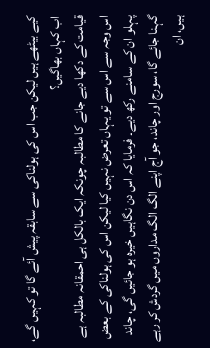کیے بیٹھے ہیں لیکن جب اس کی ہولناکی سے سابقہ پیش آئے گا تو کہیں گے، اب کہاں بھاگیں؟
قیامت کے دکھا دیے جانے کا مطالبہ چونکہ ایک بالکل ہی احمقانہ مطالبہ ہے اس وجہ سے اس سے تو یہاں تعرض نہیں کیا لیکن اس کی ہولناکی کے بعض پہلو ان کے سامنے رکھ دیے۔ فرمایا کہ اس دن نگاہیں خیرہ ہو جائیں گی، چاند گہنا جائے گا، سورج اور چاند، جو آج اپنے الگ الگ مداروں میں گردش کر رہے ہیں، ان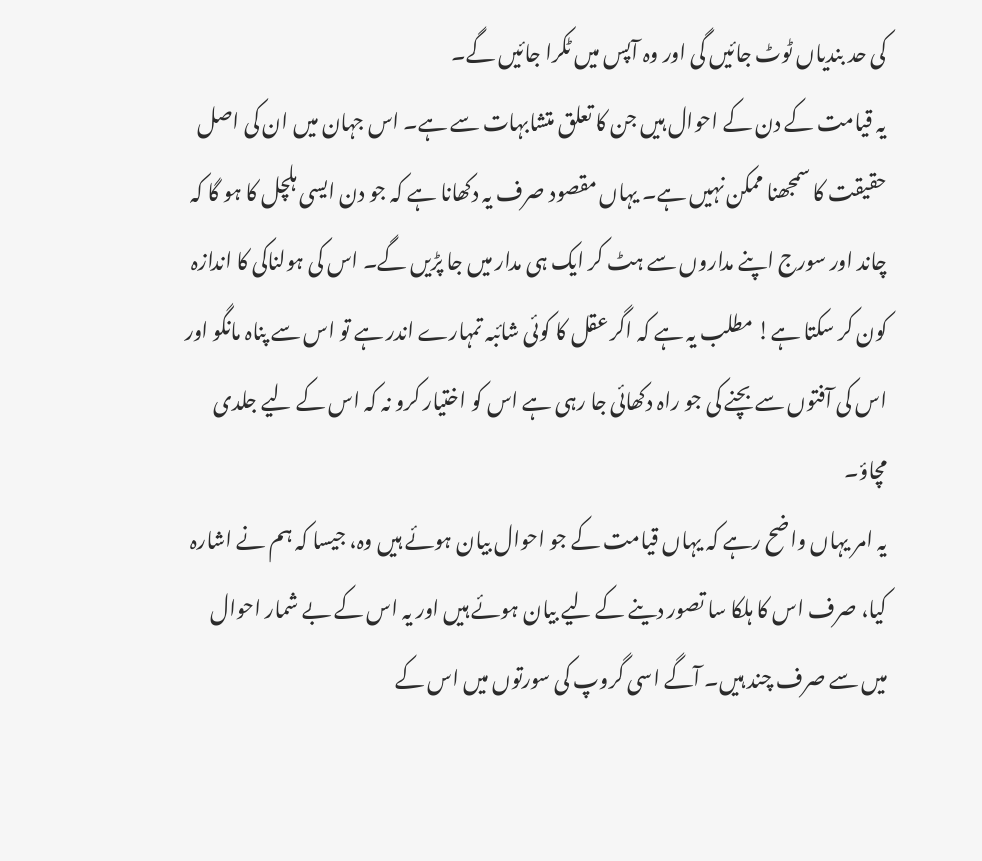کی حد بندیاں ٹوٹ جائیں گی اور وہ آپس میں ٹکرا جائیں گے۔
یہ قیامت کے دن کے احوال ہیں جن کا تعلق متشابہات سے ہے۔ اس جہان میں ان کی اصل حقیقت کا سمجھنا ممکن نہیں ہے۔ یہاں مقصود صرف یہ دکھانا ہے کہ جو دن ایسی ہلچل کا ہو گا کہ چاند اور سورج اپنے مداروں سے ہٹ کر ایک ہی مدار میں جا پڑیں گے۔ اس کی ہولناکی کا اندازہ کون کر سکتا ہے! مطلب یہ ہے کہ اگر عقل کا کوئی شائبہ تمہارے اندر ہے تو اس سے پناہ مانگو اور اس کی آفتوں سے بچنے کی جو راہ دکھائی جا رہی ہے اس کو اختیار کرو نہ کہ اس کے لیے جلدی مچاؤ۔
یہ امر یہاں واضح رہے کہ یہاں قیامت کے جو احوال بیان ہوئے ہیں وہ، جیسا کہ ہم نے اشارہ کیا، صرف اس کا ہلکا سا تصور دینے کے لیے بیان ہوئے ہیں اور یہ اس کے بے شمار احوال میں سے صرف چند ہیں۔ آگے اسی گروپ کی سورتوں میں اس کے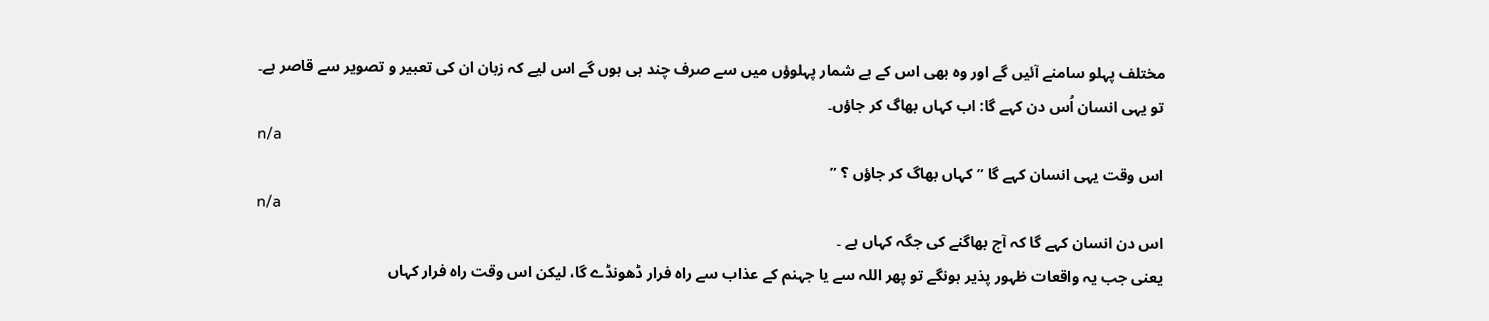مختلف پہلو سامنے آئیں گے اور وہ بھی اس کے بے شمار پہلوؤں میں سے صرف چند ہی ہوں گے اس لیے کہ زبان ان کی تعبیر و تصویر سے قاصر ہے۔
تو یہی انسان اُس دن کہے گا: اب کہاں بھاگ کر جاؤں۔
n/a
اس وقت یہی انسان کہے گا ” کہاں بھاگ کر جاؤں ؟ ”
n/a
اس دن انسان کہے گا کہ آج بھاگنے کی جگہ کہاں ہے ۔
یعنی جب یہ واقعات ظہور پذیر ہونگے تو پھر اللہ سے یا جہنم کے عذاب سے راہ فرار ڈھونڈے گا، لیکن اس وقت راہ فرار کہاں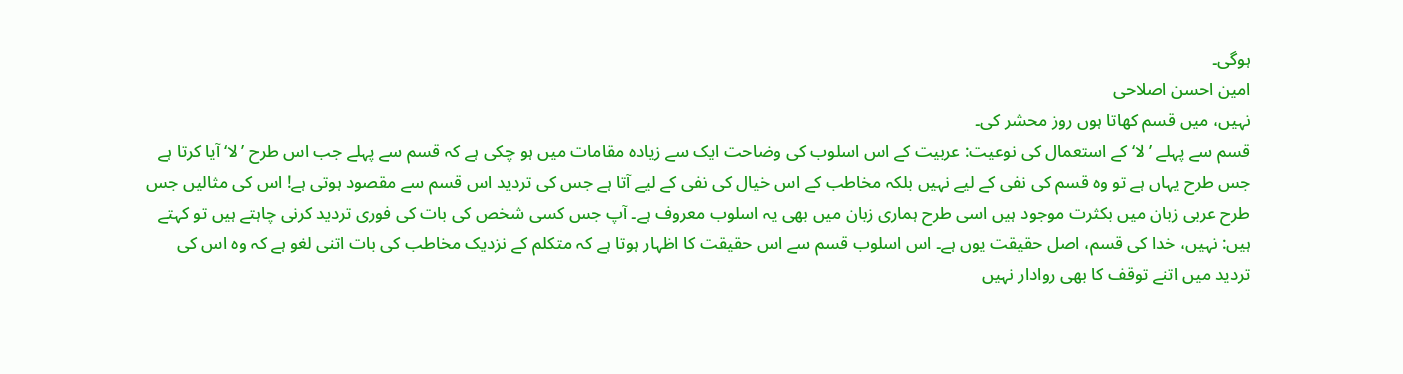ہوگی۔
امین احسن اصلاحی
نہیں، میں قسم کھاتا ہوں روز محشر کی۔
قسم سے پہلے ’لا‘ کے استعمال کی نوعیت: عربیت کے اس اسلوب کی وضاحت ایک سے زیادہ مقامات میں ہو چکی ہے کہ قسم سے پہلے جب اس طرح ’لا‘ آیا کرتا ہے جس طرح یہاں ہے تو وہ قسم کی نفی کے لیے نہیں بلکہ مخاطب کے اس خیال کی نفی کے لیے آتا ہے جس کی تردید اس قسم سے مقصود ہوتی ہے! اس کی مثالیں جس طرح عربی زبان میں بکثرت موجود ہیں اسی طرح ہماری زبان میں بھی یہ اسلوب معروف ہے۔ آپ جس کسی شخص کی بات کی فوری تردید کرنی چاہتے ہیں تو کہتے ہیں: نہیں، خدا کی قسم، اصل حقیقت یوں ہے۔ اس اسلوب قسم سے اس حقیقت کا اظہار ہوتا ہے کہ متکلم کے نزدیک مخاطب کی بات اتنی لغو ہے کہ وہ اس کی تردید میں اتنے توقف کا بھی روادار نہیں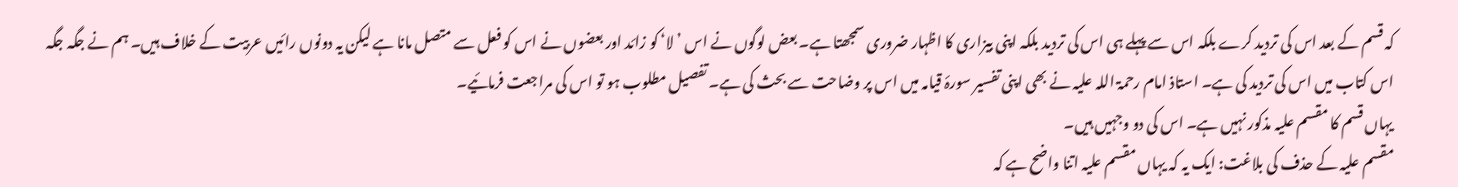کہ قسم کے بعد اس کی تردید کرے بلکہ اس سے پہلے ہی اس کی تردید بلکہ اپنی بیزاری کا اظہار ضروری سمجھتا ہے۔ بعض لوگوں نے اس ’لا‘ کو زائد اور بعضوں نے اس کو فعل سے متصل مانا ہے لیکن یہ دونوں رائیں عربیت کے خلاف ہیں۔ ہم نے جگہ جگہ اس کتاب میں اس کی تردید کی ہے۔ استاذ امام رحمۃ اللہ علیہ نے بھی اپنی تفسیر سورۂ قیامہ میں اس پر وضاحت سے بحث کی ہے۔ تفصیل مطلوب ہو تو اس کی مراجعت فرمائیے۔
یہاں قسم کا مقسم علیہ مذکور نہیں ہے۔ اس کی دو وجہیں ہیں۔
مقسم علیہ کے حذف کی بلاغت: ایک یہ کہ یہاں مقسم علیہ اتنا واضح ہے کہ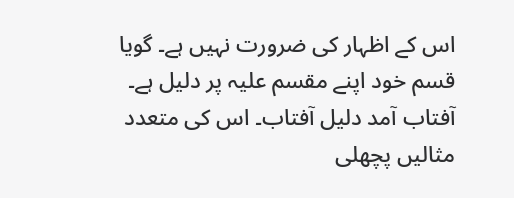اس کے اظہار کی ضرورت نہیں ہے۔ گویا قسم خود اپنے مقسم علیہ پر دلیل ہے۔ آفتاب آمد دلیل آفتاب۔ اس کی متعدد مثالیں پچھلی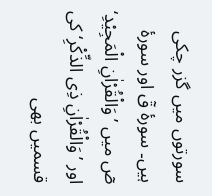سورتوں میں گزر چکی ہیں۔ سورۂ قٓ اور سورۂ صٓ میں ’وَالْقُرْاٰنِ الْمَجِیْدِ‘ اور ’وَالْقُرْاٰنِ ذِی الذِّکْرِ‘ کی قسمیں بھی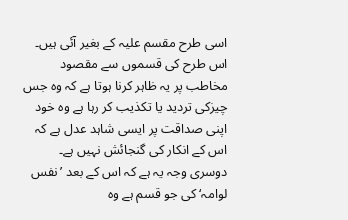اسی طرح مقسم علیہ کے بغیر آئی ہیں۔ اس طرح کی قسموں سے مقصود مخاطب پر یہ ظاہر کرنا ہوتا ہے کہ وہ جس چیزکی تردید یا تکذیب کر رہا ہے وہ خود اپنی صداقت پر ایسی شاہد عدل ہے کہ اس کے انکار کی گنجائش نہیں ہے۔
دوسری وجہ یہ ہے کہ اس کے بعد ’نفس لوامہ‘ کی جو قسم ہے وہ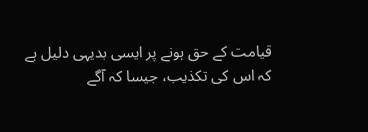قیامت کے حق ہونے پر ایسی بدیہی دلیل ہے کہ اس کی تکذیب، جیسا کہ آگے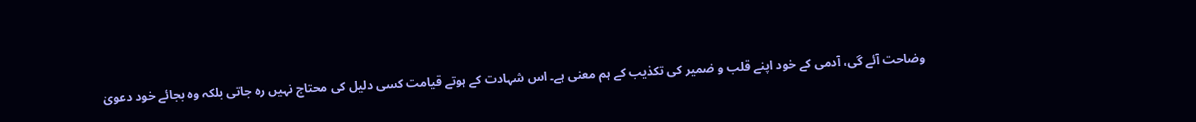وضاحت آئے گی، آدمی کے خود اپنے قلب و ضمیر کی تکذیب کے ہم معنی ہے۔ اس شہادت کے ہوتے قیامت کسی دلیل کی محتاج نہیں رہ جاتی بلکہ وہ بجائے خود دعویٰ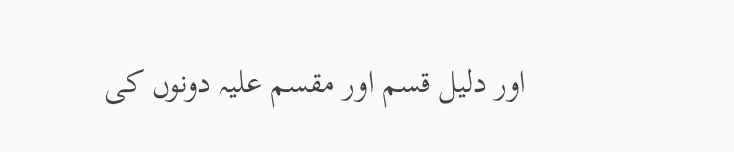اور دلیل قسم اور مقسم علیہ دونوں کی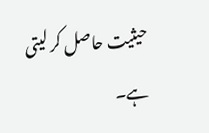حیثیت حاصل کر لیتی ہے۔